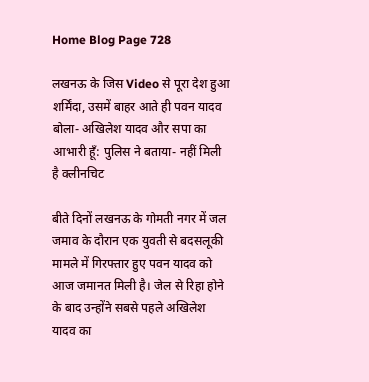Home Blog Page 728

लखनऊ के जिस Video से पूरा देश हुआ शर्मिंदा, उसमें बाहर आते ही पवन यादव बोला- अखिलेश यादव और सपा का आभारी हूँ: पुलिस ने बताया- नहीं मिली है क्लीनचिट

बीते दिनों लखनऊ के गोमती नगर में जल जमाव के दौरान एक युवती से बदसलूकी मामले में गिरफ्तार हुए पवन यादव को आज जमानत मिली है। जेल से रिहा होने के बाद उन्होंने सबसे पहले अखिलेश यादव का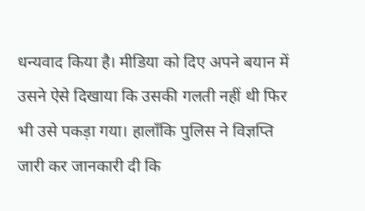धन्यवाद किया है। मीडिया को दिए अपने बयान में उसने ऐसे दिखाया कि उसकी गलती नहीं थी फिर भी उसे पकड़ा गया। हालाँकि पुलिस ने विज्ञप्ति जारी कर जानकारी दी कि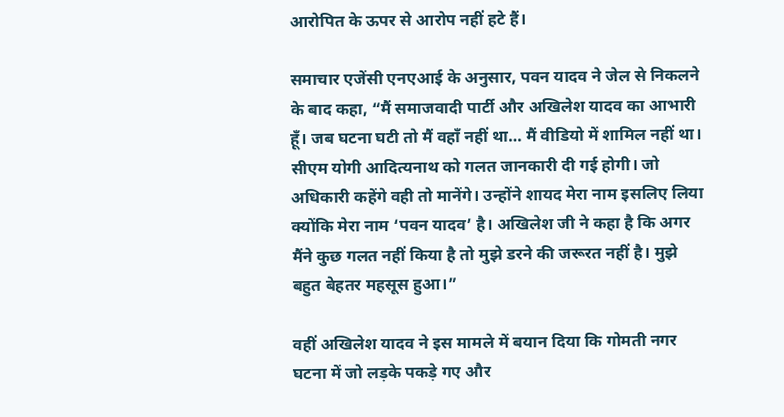आरोपित के ऊपर से आरोप नहीं हटे हैं।

समाचार एजेंसी एनएआई के अनुसार, पवन यादव ने जेल से निकलने के बाद कहा, “मैं समाजवादी पार्टी और अखिलेश यादव का आभारी हूँ। जब घटना घटी तो मैं वहाँ नहीं था… मैं वीडियो में शामिल नहीं था। सीएम योगी आदित्यनाथ को गलत जानकारी दी गई होगी। जो अधिकारी कहेंगे वही तो मानेंगे। उन्होंने शायद मेरा नाम इसलिए लिया क्योंकि मेरा नाम ‘पवन यादव’ है। अखिलेश जी ने कहा है कि अगर मैंने कुछ गलत नहीं किया है तो मुझे डरने की जरूरत नहीं है। मुझे बहुत बेहतर महसूस हुआ।”

वहीं अखिलेश यादव ने इस मामले में बयान दिया कि गोमती नगर घटना में जो लड़के पकड़े गए और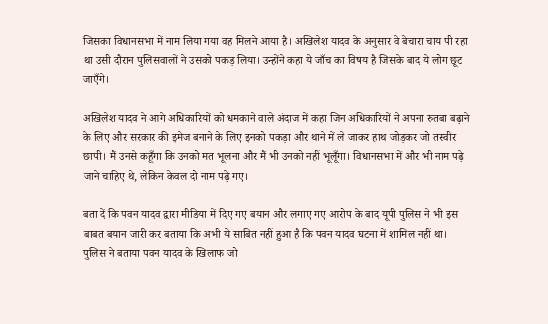जिसका विधानसभा में नाम लिया गया वह मिलने आया है। अखिलेश यादव के अनुसार वे बेचारा चाय पी रहा था उसी दौरान पुलिसवालों ने उसको पकड़ लिया। उन्होंने कहा ये जाँच का विषय है जिसके बाद ये लोग छूट जाएँगे।

अखिलेश यादव ने आगे अधिकारियों को धमकाने वाले अंदाज में कहा जिन अधिकारियों ने अपना रुतबा बढ़ाने के लिए और सरकार की इमेज बनाने के लिए इनको पकड़ा और थाने में ले जाकर हाथ जोड़कर जो तस्वीर छापी। मैं उनसे कहूँगा कि उनको मत भूलना और मैं भी उनको नहीं भूलूँगा। विधानसभा में और भी नाम पढ़े जाने चाहिए थे, लेकिन केवल दो नाम पढ़े गए।

बता दें कि पवन यादव द्वारा मीडिया में दिए गए बयान और लगाए गए आरोप के बाद यूपी पुलिस ने भी इस बाबत बयान जारी कर बताया कि अभी ये साबित नहीं हुआ है कि पवन यादव घटना में शामिल नहीं था। पुलिस ने बताया पवन यादव के खिलाफ जो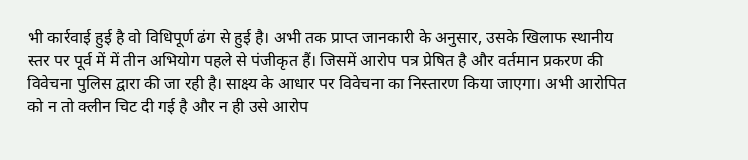भी कार्रवाई हुई है वो विधिपूर्ण ढंग से हुई है। अभी तक प्राप्त जानकारी के अनुसार, उसके खिलाफ स्थानीय स्तर पर पूर्व में में तीन अभियोग पहले से पंजीकृत हैं। जिसमें आरोप पत्र प्रेषित है और वर्तमान प्रकरण की विवेचना पुलिस द्वारा की जा रही है। साक्ष्य के आधार पर विवेचना का निस्तारण किया जाएगा। अभी आरोपित को न तो क्लीन चिट दी गई है और न ही उसे आरोप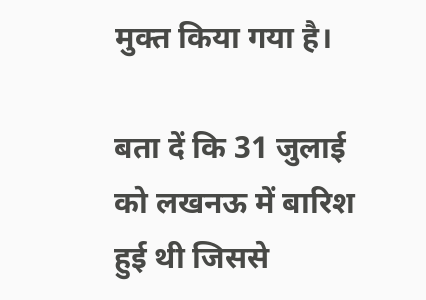मुक्त किया गया है।

बता दें कि 31 जुलाई को लखनऊ में बारिश हुई थी जिससे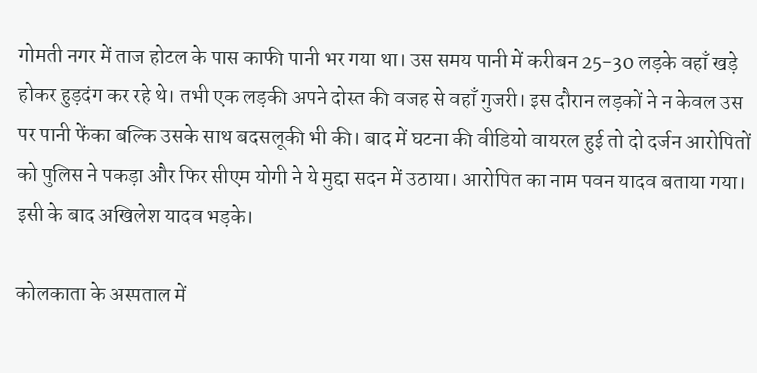गोमती नगर में ताज होटल के पास काफी पानी भर गया था। उस समय पानी में करीबन 25-30 लड़के वहाँ खड़े होकर हुड़दंग कर रहे थे। तभी एक लड़की अपने दोस्त की वजह से वहाँ गुजरी। इस दौरान लड़कों ने न केवल उस पर पानी फेंका बल्कि उसके साथ बदसलूकी भी की। बाद में घटना की वीडियो वायरल हुई तो दो दर्जन आरोपितों को पुलिस ने पकड़ा और फिर सीएम योगी ने ये मुद्दा सदन में उठाया। आरोपित का नाम पवन यादव बताया गया। इसी के बाद अखिलेश यादव भड़के।

कोलकाता के अस्पताल में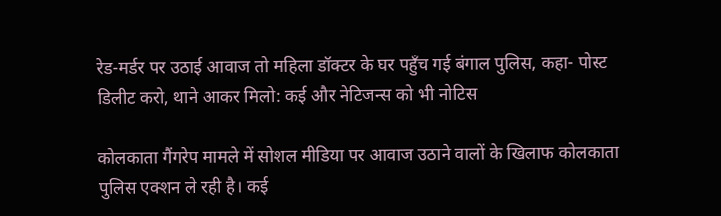रेड-मर्डर पर उठाई आवाज तो महिला डॉक्टर के घर पहुँच गई बंगाल पुलिस, कहा- पोस्ट डिलीट करो, थाने आकर मिलो: कई और नेटिजन्स को भी नोटिस

कोलकाता गैंगरेप मामले में सोशल मीडिया पर आवाज उठाने वालों के खिलाफ कोलकाता पुलिस एक्शन ले रही है। कई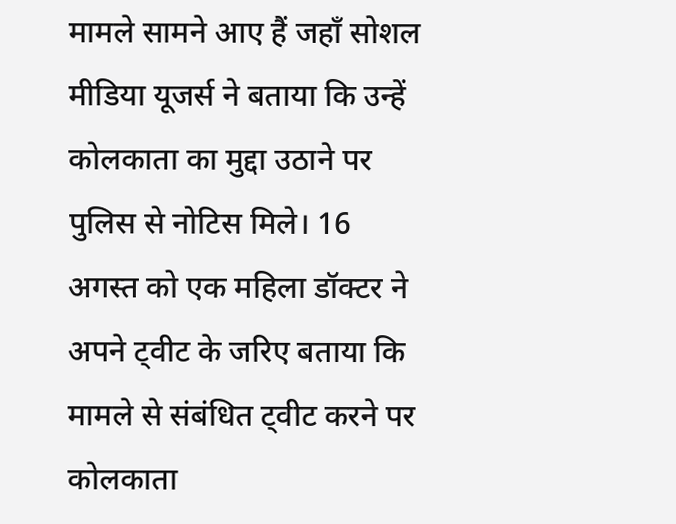मामले सामने आए हैं जहाँ सोशल मीडिया यूजर्स ने बताया कि उन्हें कोलकाता का मुद्दा उठाने पर पुलिस से नोटिस मिले। 16 अगस्त को एक महिला डॉक्टर ने अपने ट्वीट के जरिए बताया कि मामले से संबंधित ट्वीट करने पर कोलकाता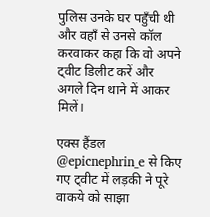पुलिस उनके घर पहुँची थी और वहाँ से उनसे कॉल करवाकर कहा कि वो अपने ट्वीट डिलीट करें और अगले दिन थाने में आकर मिलें।

एक्स हैंडल @epicnephrin_e से किए गए ट्वीट में लड़की ने पूरे वाकये को साझा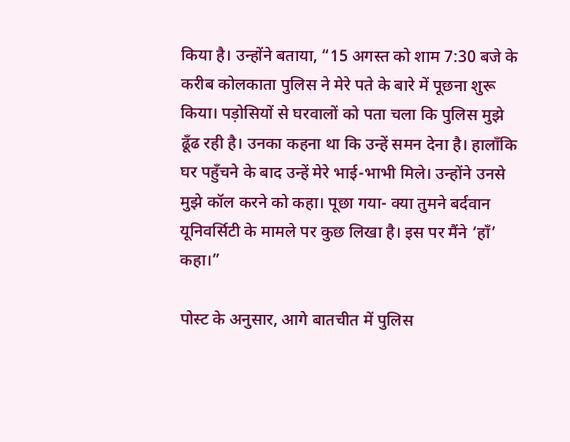किया है। उन्होंने बताया, “15 अगस्त को शाम 7:30 बजे के करीब कोलकाता पुलिस ने मेरे पते के बारे में पूछना शुरू किया। पड़ोसियों से घरवालों को पता चला कि पुलिस मुझे ढूँढ रही है। उनका कहना था कि उन्हें समन देना है। हालाँकि घर पहुँचने के बाद उन्हें मेरे भाई-भाभी मिले। उन्होंने उनसे मुझे कॉल करने को कहा। पूछा गया- क्या तुमने बर्दवान यूनिवर्सिटी के मामले पर कुछ लिखा है। इस पर मैंने ‘हाँ’ कहा।”

पोस्ट के अनुसार, आगे बातचीत में पुलिस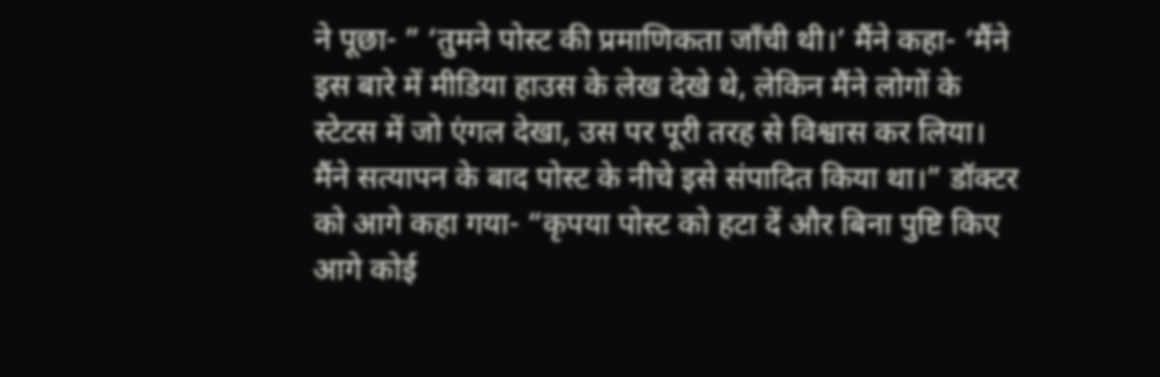ने पूछा- ” ‘तुमने पोस्ट की प्रमाणिकता जाँची थी।’ मैंने कहा- ‘मैंने इस बारे में मीडिया हाउस के लेख देखे थे, लेकिन मैंने लोगों के स्टेटस में जो एंगल देखा, उस पर पूरी तरह से विश्वास कर लिया। मैंने सत्यापन के बाद पोस्ट के नीचे इसे संपादित किया था।” डॉक्टर को आगे कहा गया- “कृपया पोस्ट को हटा दें और बिना पुष्टि किए आगे कोई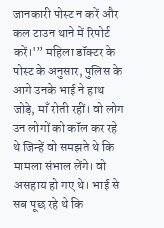जानकारी पोस्ट न करें और कल टाउन थाने में रिपोर्ट करें।'” महिला डॉक्टर के पोस्ट के अनुसार, पुलिस के आगे उनके भाई ने हाथ जोड़े, माँ रोती रहीं। वो लोग उन लोगों को कॉल कर रहे थे जिन्हें वो समझते थे कि मामला संभाल लेंगे। वो असहाय हो गए थे। भाई से सब पूछ रहे थे कि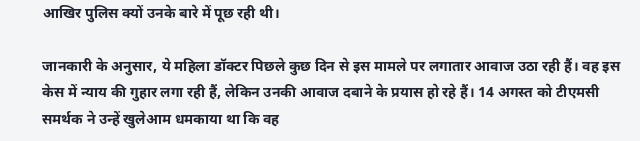आखिर पुलिस क्यों उनके बारे में पूछ रही थी।

जानकारी के अनुसार, ये महिला डॉक्टर पिछले कुछ दिन से इस मामले पर लगातार आवाज उठा रही हैं। वह इस केस में न्याय की गुहार लगा रही हैं, लेकिन उनकी आवाज दबाने के प्रयास हो रहे हैं। 14 अगस्त को टीएमसी समर्थक ने उन्हें खुलेआम धमकाया था कि वह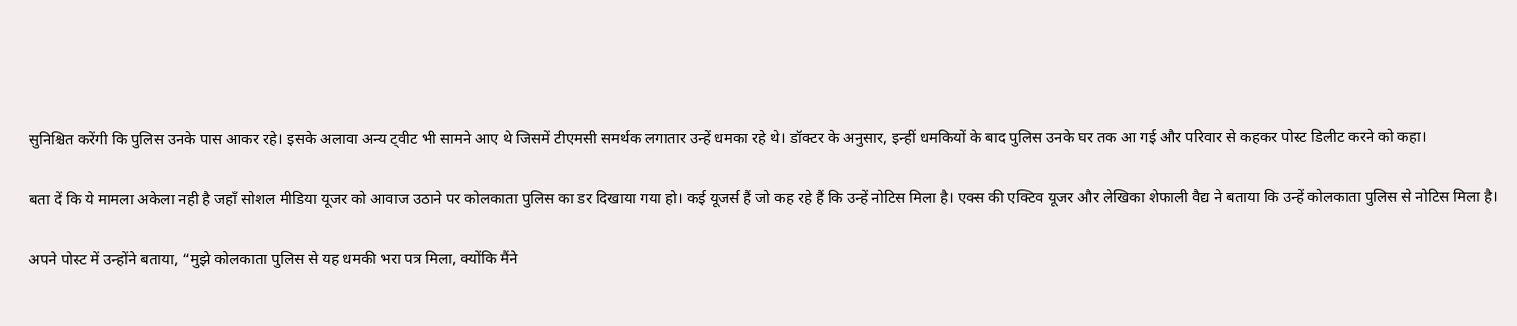सुनिश्चित करेंगी कि पुलिस उनके पास आकर रहे। इसके अलावा अन्य ट्वीट भी सामने आए थे जिसमें टीएमसी समर्थक लगातार उन्हें धमका रहे थे। डॉक्टर के अनुसार, इन्हीं धमकियों के बाद पुलिस उनके घर तक आ गई और परिवार से कहकर पोस्ट डिलीट करने को कहा।

बता दें कि ये मामला अकेला नही है जहाँ सोशल मीडिया यूजर को आवाज उठाने पर कोलकाता पुलिस का डर दिखाया गया हो। कई यूजर्स हैं जो कह रहे हैं कि उन्हें नोटिस मिला है। एक्स की एक्टिव यूजर और लेखिका शेफाली वैद्य ने बताया कि उन्हें कोलकाता पुलिस से नोटिस मिला है।

अपने पोस्ट में उन्होंने बताया, “मुझे कोलकाता पुलिस से यह धमकी भरा पत्र मिला, क्योंकि मैंने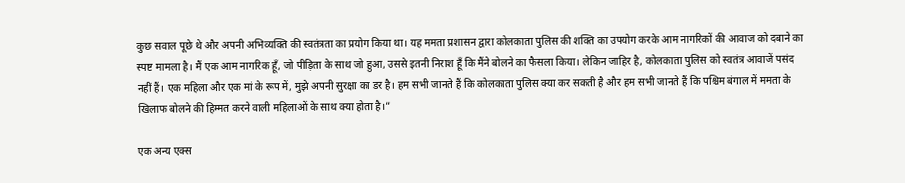कुछ सवाल पूछे थे और अपनी अभिव्यक्ति की स्वतंत्रता का प्रयोग किया था। यह ममता प्रशासन द्वारा कोलकाता पुलिस की शक्ति का उपयोग करके आम नागरिकों की आवाज को दबाने का स्पष्ट मामला है। मैं एक आम नागरिक हूँ, जो पीड़िता के साथ जो हुआ, उससे इतनी निराश हूँ कि मैंने बोलने का फैसला किया। लेकिन जाहिर है, कोलकाता पुलिस को स्वतंत्र आवाजें पसंद नहीं हैं। एक महिला और एक मां के रूप में, मुझे अपनी सुरक्षा का डर है। हम सभी जानते हैं कि कोलकाता पुलिस क्या कर सकती है और हम सभी जानते हैं कि पश्चिम बंगाल में ममता के खिलाफ बोलने की हिम्मत करने वाली महिलाओं के साथ क्या होता है।”

एक अन्य एक्स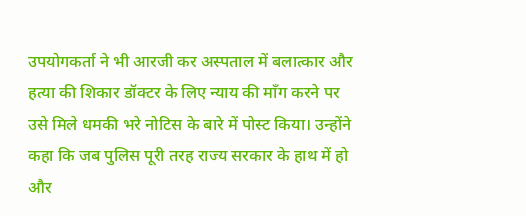उपयोगकर्ता ने भी आरजी कर अस्पताल में बलात्कार और हत्या की शिकार डॉक्टर के लिए न्याय की माँग करने पर उसे मिले धमकी भरे नोटिस के बारे में पोस्ट किया। उन्होंने कहा कि जब पुलिस पूरी तरह राज्य सरकार के हाथ में हो और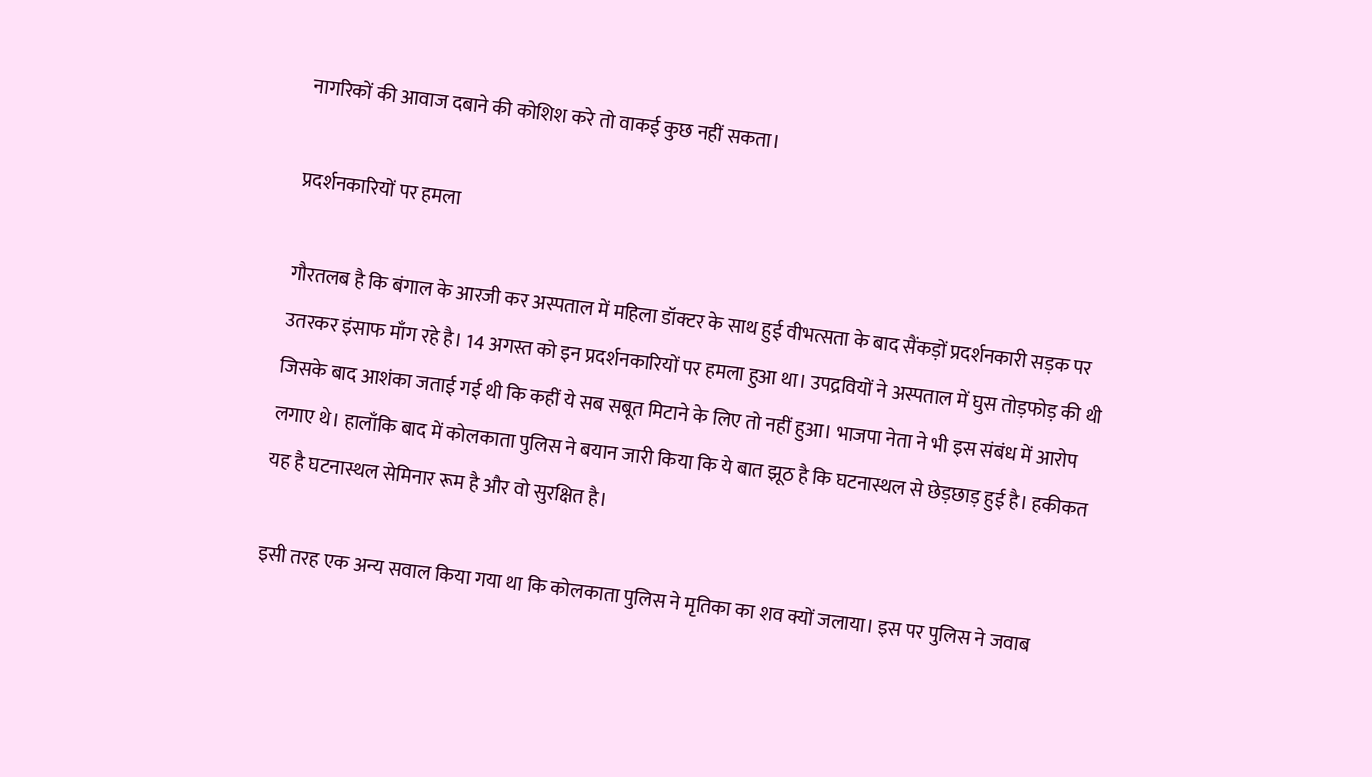नागरिकों की आवाज दबाने की कोशिश करे तो वाकई कुछ नहीं सकता।

प्रदर्शनकारियों पर हमला

गौरतलब है कि बंगाल के आरजी कर अस्पताल में महिला डॉक्टर के साथ हुई वीभत्सता के बाद सैंकड़ों प्रदर्शनकारी सड़क पर उतरकर इंसाफ माँग रहे है। 14 अगस्त को इन प्रदर्शनकारियों पर हमला हुआ था। उपद्रवियों ने अस्पताल में घुस तोड़फोड़ की थी जिसके बाद आशंका जताई गई थी कि कहीं ये सब सबूत मिटाने के लिए तो नहीं हुआ। भाजपा नेता ने भी इस संबंध में आरोप लगाए थे। हालाँकि बाद में कोलकाता पुलिस ने बयान जारी किया कि ये बात झूठ है कि घटनास्थल से छेड़छाड़ हुई है। हकीकत यह है घटनास्थल सेमिनार रूम है और वो सुरक्षित है।

इसी तरह एक अन्य सवाल किया गया था कि कोलकाता पुलिस ने मृतिका का शव क्यों जलाया। इस पर पुलिस ने जवाब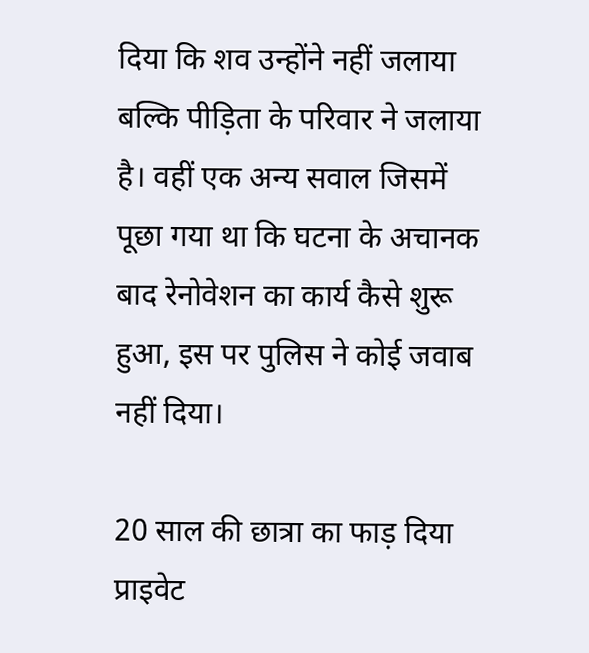दिया कि शव उन्होंने नहीं जलाया बल्कि पीड़िता के परिवार ने जलाया है। वहीं एक अन्य सवाल जिसमें पूछा गया था कि घटना के अचानक बाद रेनोवेशन का कार्य कैसे शुरू हुआ, इस पर पुलिस ने कोई जवाब नहीं दिया।

20 साल की छात्रा का फाड़ दिया प्राइवेट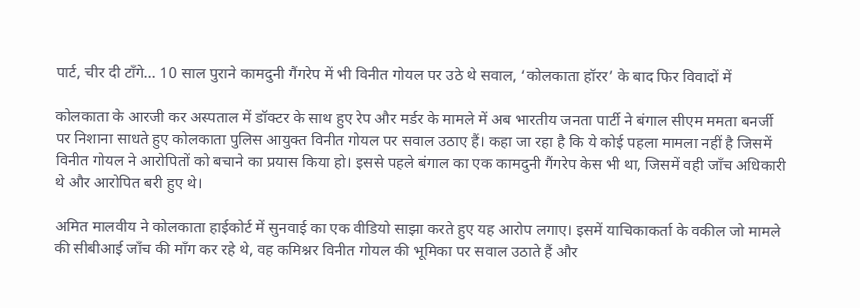पार्ट, चीर दी टाँगे… 10 साल पुराने कामदुनी गैंगरेप में भी विनीत गोयल पर उठे थे सवाल, ‘कोलकाता हॉरर’ के बाद फिर विवादों में

कोलकाता के आरजी कर अस्पताल में डॉक्टर के साथ हुए रेप और मर्डर के मामले में अब भारतीय जनता पार्टी ने बंगाल सीएम ममता बनर्जी पर निशाना साधते हुए कोलकाता पुलिस आयुक्त विनीत गोयल पर सवाल उठाए हैं। कहा जा रहा है कि ये कोई पहला मामला नहीं है जिसमें विनीत गोयल ने आरोपितों को बचाने का प्रयास किया हो। इससे पहले बंगाल का एक कामदुनी गैंगरेप केस भी था, जिसमें वही जाँच अधिकारी थे और आरोपित बरी हुए थे।

अमित मालवीय ने कोलकाता हाईकोर्ट में सुनवाई का एक वीडियो साझा करते हुए यह आरोप लगाए। इसमें याचिकाकर्ता के वकील जो मामले की सीबीआई जाँच की माँग कर रहे थे, वह कमिश्नर विनीत गोयल की भूमिका पर सवाल उठाते हैं और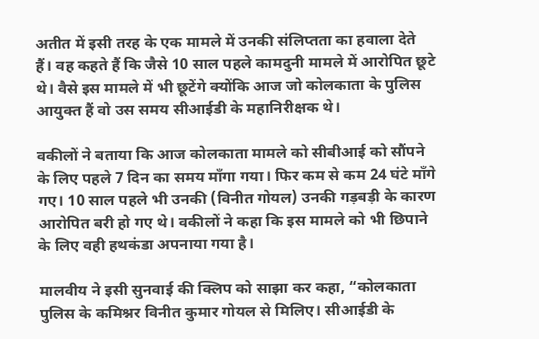अतीत में इसी तरह के एक मामले में उनकी संलिप्तता का हवाला देते हैं। वह कहते हैं कि जैसे 10 साल पहले कामदुनी मामले में आरोपित छूटे थे। वैसे इस मामले में भी छूटेंगे क्योंकि आज जो कोलकाता के पुलिस आयुक्त हैं वो उस समय सीआईडी के महानिरीक्षक थे।

वकीलों ने बताया कि आज कोलकाता मामले को सीबीआई को सौंपने के लिए पहले 7 दिन का समय माँगा गया। फिर कम से कम 24 घंटे माँगे गए। 10 साल पहले भी उनकी (विनीत गोयल) उनकी गड़बड़ी के कारण आरोपित बरी हो गए थे। वकीलों ने कहा कि इस मामले को भी छिपाने के लिए वही हथकंडा अपनाया गया है।

मालवीय ने इसी सुनवाई की क्लिप को साझा कर कहा, “कोलकाता पुलिस के कमिश्नर विनीत कुमार गोयल से मिलिए। सीआईडी के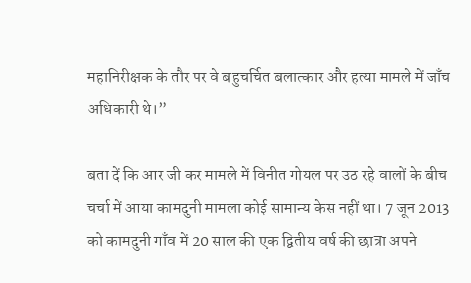महानिरीक्षक के तौर पर वे बहुचर्चित बलात्कार और हत्या मामले में जाँच अधिकारी थे।”

बता दें कि आर जी कर मामले में विनीत गोयल पर उठ रहे वालों के बीच चर्चा में आया कामदुनी मामला कोई सामान्य केस नहीं था। 7 जून 2013 को कामदुनी गाँव में 20 साल की एक द्वितीय वर्ष की छात्रा अपने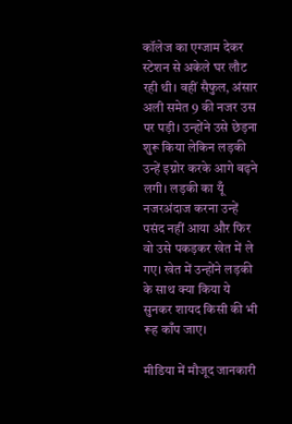कॉलेज का एग्जाम देकर स्टेशन से अकेले घर लौट रही थी। वहीं सैफुल, अंसार अली समेत 9 की नजर उस पर पड़ी। उन्होंने उसे छेड़ना शुरू किया लेकिन लड़की उन्हें इग्नोर करके आगे बढ़ने लगी। लड़की का यूँ नजरअंदाज करना उन्हें पसंद नहीं आया और फिर वो उसे पकड़कर खेत में ले गए। खेत में उन्होंने लड़की के साथ क्या किया ये सुनकर शायद किसी की भी रूह काँप जाए।

मीडिया में मौजूद जानकारी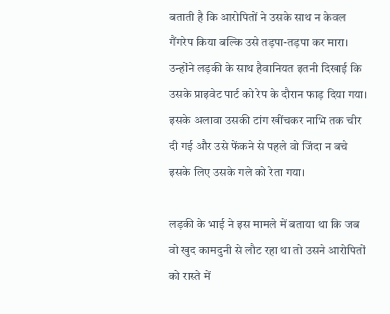बताती है कि आरोपितों ने उसके साथ न केवल गैंगरेप किया बल्कि उसे तड़पा-तड़पा कर मारा। उन्होंने लड़की के साथ हैवानियत इतनी दिखाई कि उसके प्राइवेट पार्ट को रेप के दौरान फाड़ दिया गया। इसके अलावा उसकी टांग खींचकर नाभि तक चीर दी गई और उसे फेंकने से पहले वो जिंदा न बचे इसके लिए उसके गले को रेता गया।

लड़की के भाई ने इस मामले में बताया था कि जब वो खुद कामदुनी से लौट रहा था तो उसने आरोपितों को रास्ते में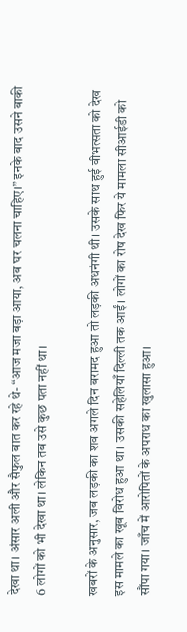देखा था। अंसार अली और सैफुल बात कर रहे थे- “आज मजा बड़ा आया, अब घर चलना चाहिए।” इनके बाद उसने बाकी 6 लोगों को भी देखा था। लेकिन तब उसे कुछ पता नहीं था।

खबरों के अनुसार, जब लड़की का शव अगले दिन बरामद हुआ तो लड़की अधनंगी थी। उसके साथ हुई वीभत्सता को देख इस मामले का खूब विरोध हुआ था। उसकी सहेलियाँ दिल्ली तक आईं। लोगों का रोष देख फिर ये मामला सीआईडी को सौंपा गया। जाँच में आरोपितों के अपराध का खुलासा हुआ।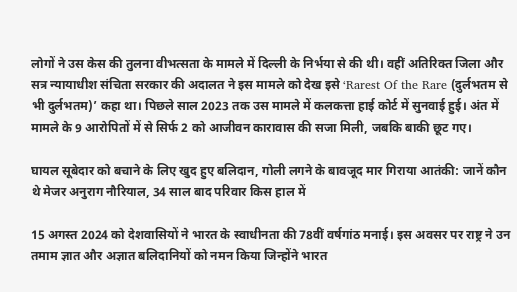लोगों ने उस केस की तुलना वीभत्सता के मामले में दिल्ली के निर्भया से की थी। वहीं अतिरिक्त जिला और सत्र न्यायाधीश संचिता सरकार की अदालत ने इस मामले को देख इसे ‘Rarest Of the Rare (दुर्लभतम से भी दुर्लभतम)’ कहा था। पिछले साल 2023 तक उस मामले में कलकत्ता हाई कोर्ट में सुनवाई हुई। अंत में मामले के 9 आरोपितों में से सिर्फ 2 को आजीवन कारावास की सजा मिली, जबकि बाकी छूट गए।

घायल सूबेदार को बचाने के लिए खुद हुए बलिदान, गोली लगने के बावजूद मार गिराया आतंकी: जानें कौन थे मेजर अनुराग नौरियाल, 34 साल बाद परिवार किस हाल में

15 अगस्त 2024 को देशवासियों ने भारत के स्वाधीनता की 78वीं वर्षगांठ मनाई। इस अवसर पर राष्ट्र ने उन तमाम ज्ञात और अज्ञात बलिदानियों को नमन किया जिन्होंने भारत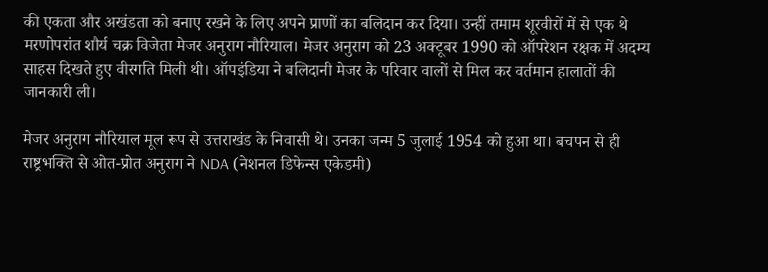की एकता और अखंडता को बनाए रखने के लिए अपने प्राणों का बलिदान कर दिया। उन्हीं तमाम शूरवीरों में से एक थे मरणोपरांत शौर्य चक्र विजेता मेजर अनुराग नौरियाल। मेजर अनुराग को 23 अक्टूबर 1990 को ऑपरेशन रक्षक में अदम्य साहस दिखते हुए वीरगति मिली थी। ऑपइंडिया ने बलिदानी मेजर के परिवार वालों से मिल कर वर्तमान हालातों की जानकारी ली।

मेजर अनुराग नौरियाल मूल रूप से उत्तराखंड के निवासी थे। उनका जन्म 5 जुलाई 1954 को हुआ था। बचपन से ही राष्ट्रभक्ति से ओत-प्रोत अनुराग ने NDA (नेशनल डिफेन्स एकेडमी)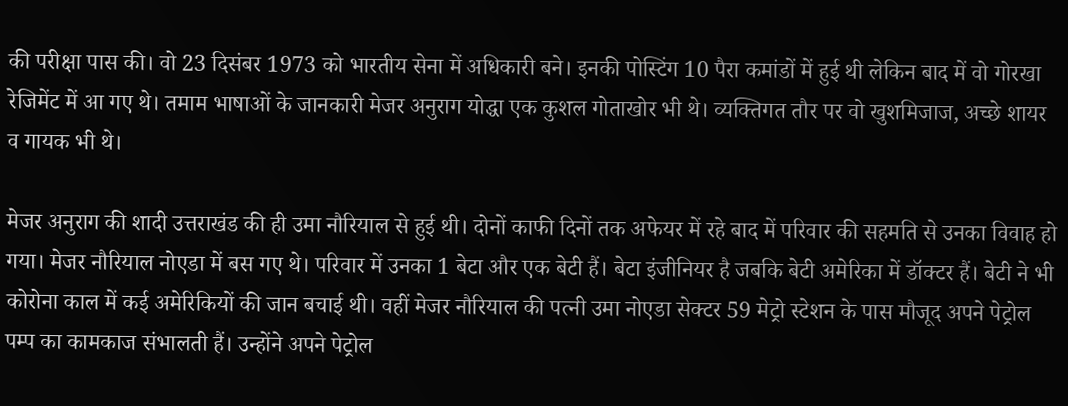की परीक्षा पास की। वो 23 दिसंबर 1973 को भारतीय सेना में अधिकारी बने। इनकी पोस्टिंग 10 पैरा कमांडों में हुई थी लेकिन बाद में वो गोरखा रेजिमेंट में आ गए थे। तमाम भाषाओं के जानकारी मेजर अनुराग योद्धा एक कुशल गोताखोर भी थे। व्यक्तिगत तौर पर वो खुशमिजाज, अच्छे शायर व गायक भी थे।

मेजर अनुराग की शादी उत्तराखंड की ही उमा नौरियाल से हुई थी। दोनों काफी दिनों तक अफेयर में रहे बाद में परिवार की सहमति से उनका विवाह हो गया। मेजर नौरियाल नोएडा में बस गए थे। परिवार में उनका 1 बेटा और एक बेटी हैं। बेटा इंजीनियर है जबकि बेटी अमेरिका में डॉक्टर हैं। बेटी ने भी कोरोना काल में कई अमेरिकियों की जान बचाई थी। वहीं मेजर नौरियाल की पत्नी उमा नोएडा सेक्टर 59 मेट्रो स्टेशन के पास मौजूद अपने पेट्रोल पम्प का कामकाज संभालती हैं। उन्होंने अपने पेट्रोल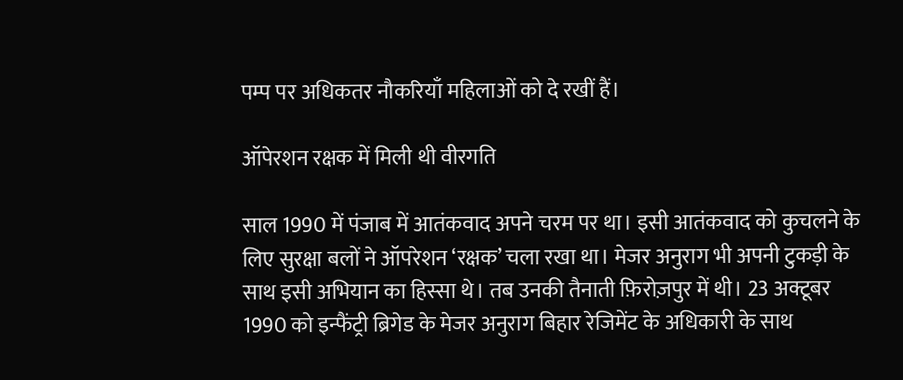पम्प पर अधिकतर नौकरियाँ महिलाओं को दे रखीं हैं।

ऑपेरशन रक्षक में मिली थी वीरगति

साल 1990 में पंजाब में आतंकवाद अपने चरम पर था। इसी आतंकवाद को कुचलने के लिए सुरक्षा बलों ने ऑपरेशन ‘रक्षक’ चला रखा था। मेजर अनुराग भी अपनी टुकड़ी के साथ इसी अभियान का हिस्सा थे। तब उनकी तैनाती फ़िरोज़पुर में थी। 23 अक्टूबर 1990 को इन्फैंट्री ब्रिगेड के मेजर अनुराग बिहार रेजिमेंट के अधिकारी के साथ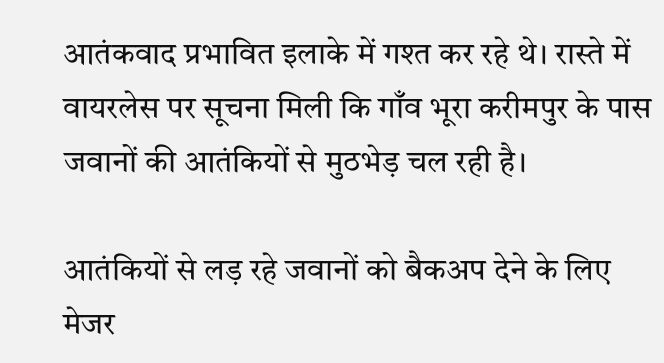आतंकवाद प्रभावित इलाके में गश्त कर रहे थे। रास्ते में वायरलेस पर सूचना मिली कि गाँव भूरा करीमपुर के पास जवानों की आतंकियों से मुठभेड़ चल रही है।

आतंकियों से लड़ रहे जवानों को बैकअप देने के लिए मेजर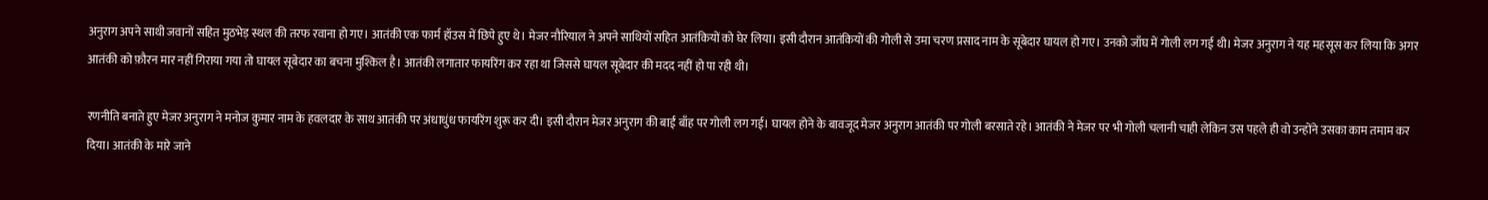अनुराग अपने साथी जवानों सहित मुठभेड़ स्थल की तरफ रवाना हो गए। आतंकी एक फार्म हॉउस में छिपे हुए थे। मेजर नौरियाल ने अपने साथियों सहित आतंकियों को घेर लिया। इसी दौरान आतंकियों की गोली से उमा चरण प्रसाद नाम के सूबेदार घायल हो गए। उनको जाँघ में गोली लग गई थी। मेजर अनुराग ने यह महसूस कर लिया कि अगर आतंकी को फ़ौरन मार नहीं गिराया गया तो घायल सूबेदार का बचना मुश्किल है। आतंकी लगातार फायरिंग कर रहा था जिससे घायल सूबेदार की मदद नहीं हो पा रही थी।

रणनीति बनाते हुए मेजर अनुराग ने मनोज कुमार नाम के हवलदार के साथ आतंकी पर अंधाधुंध फायरिंग शुरू कर दी। इसी दौरान मेजर अनुराग की बाईं बाँह पर गोली लग गई। घायल होने के बावजूद मेजर अनुराग आतंकी पर गोली बरसाते रहे। आतंकी ने मेजर पर भी गोली चलानी चाही लेकिन उस पहले ही वो उन्होंने उसका काम तमाम कर दिया। आतंकी के मारे जाने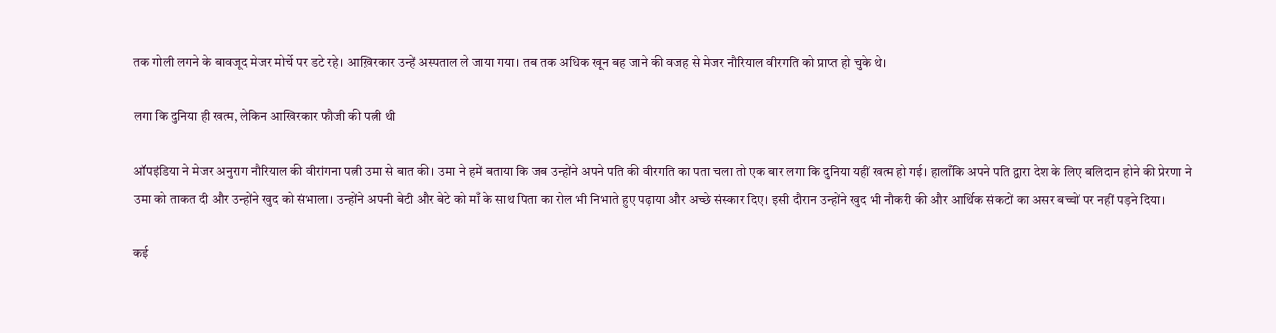तक गोली लगने के बावजूद मेजर मोर्चे पर डटे रहे। आख़िरकार उन्हें अस्पताल ले जाया गया। तब तक अधिक खून बह जाने की वजह से मेजर नौरियाल वीरगति को प्राप्त हो चुके थे।

लगा कि दुनिया ही खत्म, लेकिन आखिरकार फौजी की पत्नी थी

ऑपइंडिया ने मेजर अनुराग नौरियाल की वीरांगना पत्नी उमा से बात की। उमा ने हमें बताया कि जब उन्होंने अपने पति की वीरगति का पता चला तो एक बार लगा कि दुनिया यहीं खत्म हो गई। हालाँकि अपने पति द्वारा देश के लिए बलिदान होने की प्रेरणा ने उमा को ताकत दी और उन्होंने खुद को संभाला। उन्होंने अपनी बेटी और बेटे को माँ के साथ पिता का रोल भी निभाते हुए पढ़ाया और अच्छे संस्कार दिए। इसी दौरान उन्होंने खुद भी नौकरी की और आर्थिक संकटों का असर बच्चों पर नहीं पड़ने दिया।

कई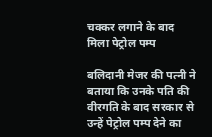चक्कर लगाने के बाद मिला पेट्रोल पम्प

बलिदानी मेजर की पत्नी ने बताया कि उनके पति की वीरगति के बाद सरकार से उन्हें पेट्रोल पम्प देने का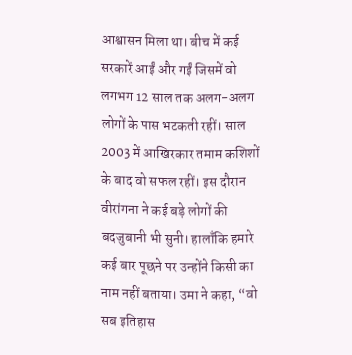आश्वासन मिला था। बीच में कई सरकारें आईं और गईं जिसमें वो लगभग 12 साल तक अलग-अलग लोगों के पास भटकती रहीं। साल 2003 में आखिरकार तमाम कशिशों के बाद वो सफल रहीं। इस दौरान वीरांगना ने कई बड़े लोगों की बदजुबानी भी सुनी। हालाँकि हमारे कई बार पूछने पर उन्होंने किसी का नाम नहीं बताया। उमा ने कहा, “वो सब इतिहास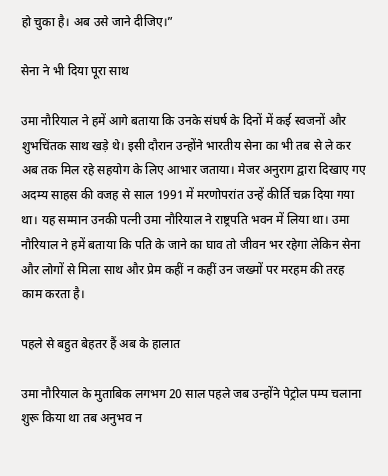हो चुका है। अब उसे जाने दीजिए।”

सेना ने भी दिया पूरा साथ

उमा नौरियाल ने हमें आगे बताया कि उनके संघर्ष के दिनों में कई स्वजनों और शुभचिंतक साथ खड़े थे। इसी दौरान उन्होंने भारतीय सेना का भी तब से ले कर अब तक मिल रहे सहयोग के लिए आभार जताया। मेजर अनुराग द्वारा दिखाए गए अदम्य साहस की वजह से साल 1991 में मरणोपरांत उन्हें कीर्ति चक्र दिया गया था। यह सम्मान उनकी पत्नी उमा नौरियाल ने राष्ट्रपति भवन में लिया था। उमा नौरियाल ने हमें बताया कि पति के जाने का घाव तो जीवन भर रहेगा लेकिन सेना और लोगों से मिला साथ और प्रेम कहीं न कहीं उन जख्मों पर मरहम की तरह काम करता है।

पहले से बहुत बेहतर हैं अब के हालात

उमा नौरियाल के मुताबिक लगभग 20 साल पहले जब उन्होंने पेट्रोल पम्प चलाना शुरू किया था तब अनुभव न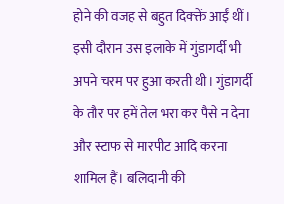होने की वजह से बहुत दिक्क्तें आईं थीं। इसी दौरान उस इलाके में गुंडागर्दी भी अपने चरम पर हुआ करती थी। गुंडागर्दी के तौर पर हमें तेल भरा कर पैसे न देना और स्टाफ से मारपीट आदि करना शामिल हैं। बलिदानी की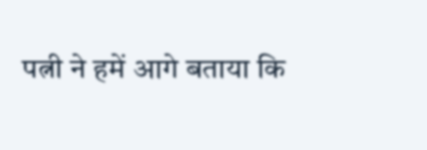पत्नी ने हमें आगे बताया कि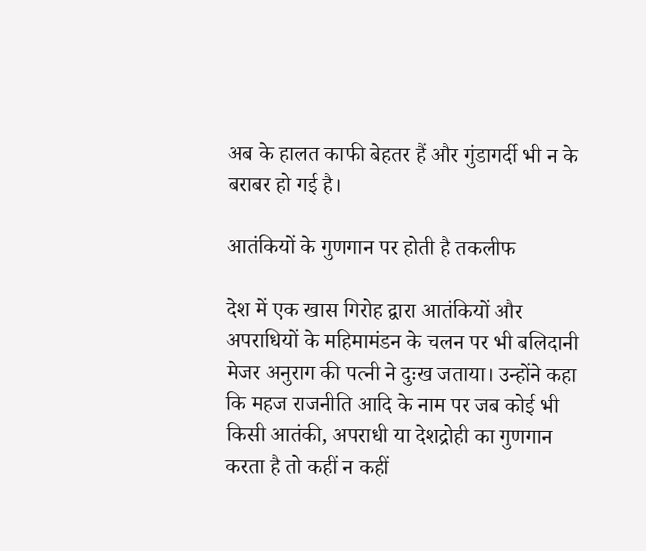अब के हालत काफी बेहतर हैं और गुंडागर्दी भी न के बराबर हो गई है।

आतंकियों के गुणगान पर होती है तकलीफ

देश में एक खास गिरोह द्वारा आतंकियों और अपराधियों के महिमामंडन के चलन पर भी बलिदानी मेजर अनुराग की पत्नी ने दुःख जताया। उन्होंने कहा कि महज राजनीति आदि के नाम पर जब कोई भी किसी आतंकी, अपराधी या देशद्रोही का गुणगान करता है तो कहीं न कहीं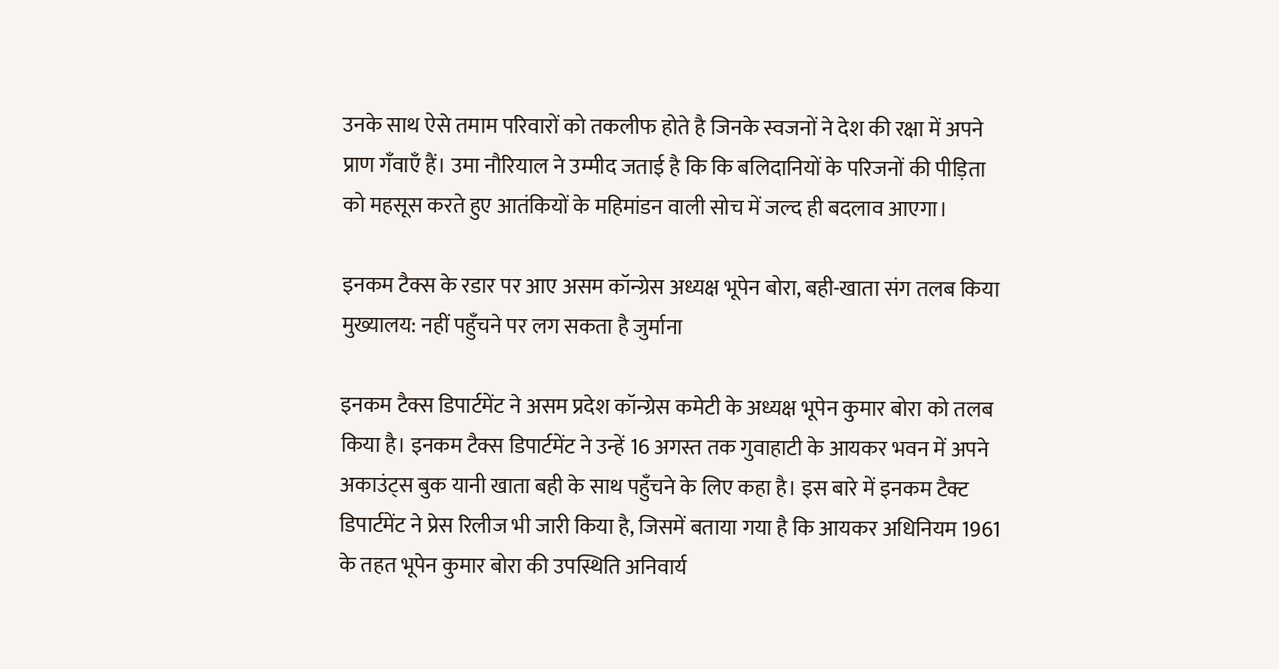उनके साथ ऐसे तमाम परिवारों को तकलीफ होते है जिनके स्वजनों ने देश की रक्षा में अपने प्राण गँवाएँ हैं। उमा नौरियाल ने उम्मीद जताई है कि कि बलिदानियों के परिजनों की पीड़िता को महसूस करते हुए आतंकियों के महिमांडन वाली सोच में जल्द ही बदलाव आएगा।

इनकम टैक्स के रडार पर आए असम कॉन्ग्रेस अध्यक्ष भूपेन बोरा, बही-खाता संग तलब किया मुख्यालय: नहीं पहुँचने पर लग सकता है जुर्माना

इनकम टैक्स डिपार्टमेंट ने असम प्रदेश कॉन्ग्रेस कमेटी के अध्यक्ष भूपेन कुमार बोरा को तलब किया है। इनकम टैक्स डिपार्टमेंट ने उन्हें 16 अगस्त तक गुवाहाटी के आयकर भवन में अपने अकाउंट्स बुक यानी खाता बही के साथ पहुँचने के लिए कहा है। इस बारे में इनकम टैक्ट डिपार्टमेंट ने प्रेस रिलीज भी जारी किया है, जिसमें बताया गया है कि आयकर अधिनियम 1961 के तहत भूपेन कुमार बोरा की उपस्थिति अनिवार्य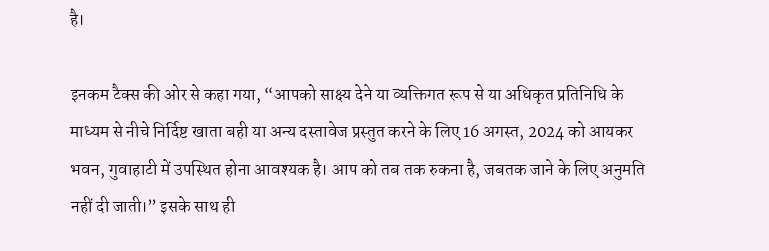है।

इनकम टैक्स की ओर से कहा गया, “आपको साक्ष्य देने या व्यक्तिगत रूप से या अधिकृत प्रतिनिधि के माध्यम से नीचे निर्दिष्ट खाता बही या अन्य दस्तावेज प्रस्तुत करने के लिए 16 अगस्त, 2024 को आयकर भवन, गुवाहाटी में उपस्थित होना आवश्यक है। आप को तब तक रुकना है, जबतक जाने के लिए अनुमति नहीं दी जाती।” इसके साथ ही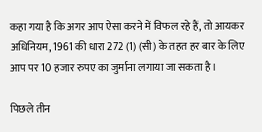कहा गया है कि अगर आप ऐसा करने में विफल रहे हैं, तो आयकर अधिनियम, 1961 की धारा 272 (1) (सी) के तहत हर बार के लिए आप पर 10 हजार रुपए का जुर्माना लगाया जा सकता है।

पिछले तीन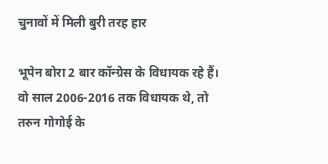चुनावों में मिली बुरी तरह हार

भूपेन बोरा 2 बार कॉन्ग्रेस के विधायक रहे हैं। वो साल 2006-2016 तक विधायक थे, तो तरुन गोगोई के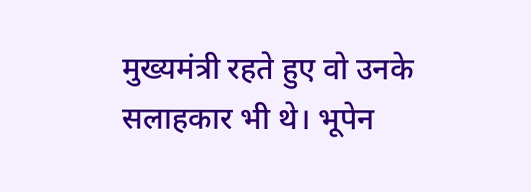मुख्यमंत्री रहते हुए वो उनके सलाहकार भी थे। भूपेन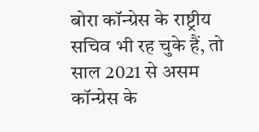बोरा कॉन्ग्रेस के राष्ट्रीय सचिव भी रह चुके हैं, तो साल 2021 से असम कॉन्ग्रेस के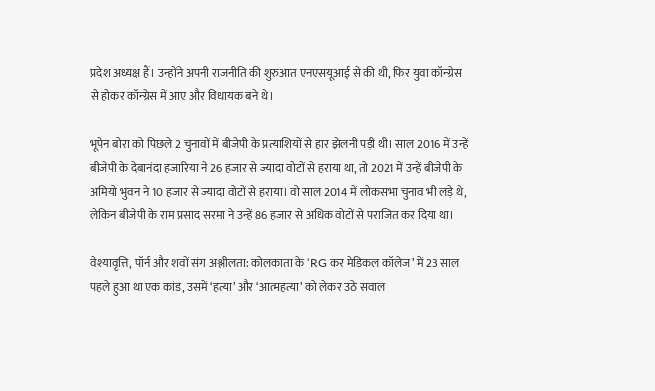प्रदेश अध्यक्ष हैं। उन्होंने अपनी राजनीति की शुरुआत एनएसयूआई से की थी, फिर युवा कॉन्ग्रेस से होकर कॉन्ग्रेस में आए और विधायक बने थे।

भूपेन बोरा को पिछले 2 चुनावों में बीजेपी के प्रत्याशियों से हार झेलनी पड़ी थी। साल 2016 में उन्हें बीजेपी के देबानंदा हजारिया ने 26 हजार से ज्यादा वोटों से हराया था, तो 2021 में उन्हें बीजेपी के अमियो भुवन ने 10 हजार से ज्यादा वोटों से हराया। वो साल 2014 में लोकसभा चुनाव भी लड़े थे, लेकिन बीजेपी के राम प्रसाद सरमा ने उन्हें 86 हजार से अधिक वोटों से पराजित कर दिया था।

वेश्यावृत्ति, पॉर्न और शवों संग अश्लीलता: कोलकाता के ‘RG कर मेडिकल कॉलेज’ में 23 साल पहले हुआ था एक कांड, उसमें ‘हत्या’ और ‘आत्महत्या’ को लेकर उठे सवाल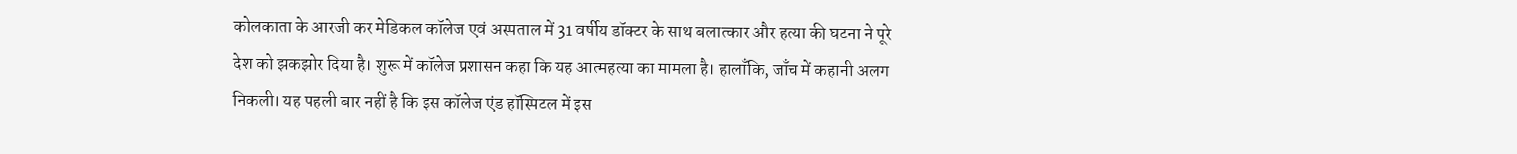कोलकाता के आरजी कर मेडिकल कॉलेज एवं अस्पताल में 31 वर्षीय डॉक्टर के साथ बलात्कार और हत्या की घटना ने पूरे देश को झकझोर दिया है। शुरू में कॉलेज प्रशासन कहा कि यह आत्महत्या का मामला है। हालाँकि, जाँच में कहानी अलग निकली। यह पहली बार नहीं है कि इस कॉलेज एंड हॉस्पिटल में इस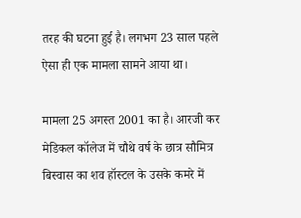तरह की घटना हुई है। लगभग 23 साल पहले ऐसा ही एक मामला सामने आया था।

मामला 25 अगस्त 2001 का है। आरजी कर मेडिकल कॉलेज में चौथे वर्ष के छात्र सौमित्र बिस्वास का शव हॉस्टल के उसके कमरे में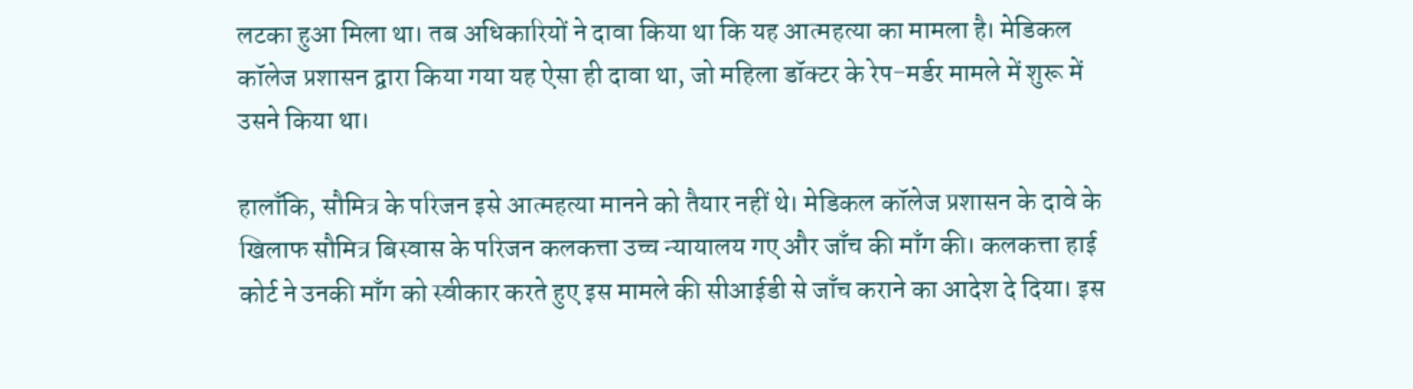लटका हुआ मिला था। तब अधिकारियों ने दावा किया था कि यह आत्महत्या का मामला है। मेडिकल कॉलेज प्रशासन द्वारा किया गया यह ऐसा ही दावा था, जो महिला डॉक्टर के रेप-मर्डर मामले में शुरू में उसने किया था।

हालाँकि, सौमित्र के परिजन इसे आत्महत्या मानने को तैयार नहीं थे। मेडिकल कॉलेज प्रशासन के दावे के खिलाफ सौमित्र बिस्वास के परिजन कलकत्ता उच्च न्यायालय गए और जाँच की माँग की। कलकत्ता हाई कोर्ट ने उनकी माँग को स्वीकार करते हुए इस मामले की सीआईडी से जाँच कराने का आदेश दे दिया। इस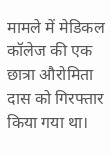मामले में मेडिकल कॉलेज की एक छात्रा औरोमिता दास को गिरफ्तार किया गया था।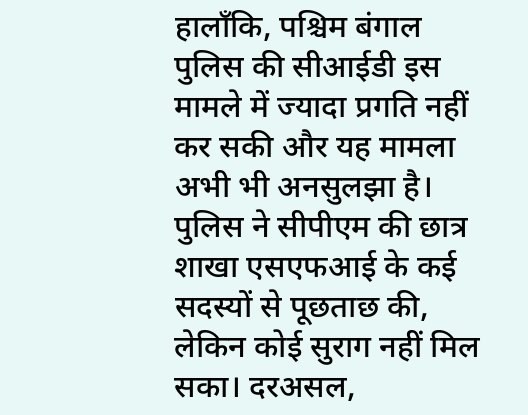हालाँकि, पश्चिम बंगाल पुलिस की सीआईडी इस मामले में ज्यादा प्रगति नहीं कर सकी और यह मामला अभी भी अनसुलझा है। पुलिस ने सीपीएम की छात्र शाखा एसएफआई के कई सदस्यों से पूछताछ की, लेकिन कोई सुराग नहीं मिल सका। दरअसल,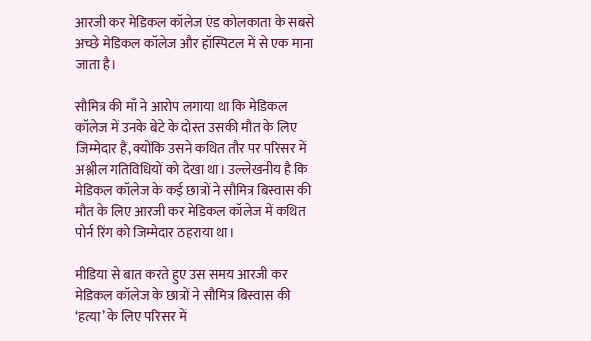आरजी कर मेडिकल कॉलेज एंड कोलकाता के सबसे अच्छे मेडिकल कॉलेज और हॉस्पिटल में से एक माना जाता है।

सौमित्र की माँ ने आरोप लगाया था कि मेडिकल कॉलेज में उनके बेटे के दोस्त उसकी मौत के लिए जिम्मेदार हैं, क्योंकि उसने कथित तौर पर परिसर में अश्लील गतिविधियों को देखा था। उल्लेखनीय है कि मेडिकल कॉलेज के कई छात्रों ने सौमित्र बिस्वास की मौत के लिए आरजी कर मेडिकल कॉलेज में कथित पोर्न रिंग को जिम्मेदार ठहराया था।

मीडिया से बात करते हुए उस समय आरजी कर मेडिकल कॉलेज के छात्रों ने सौमित्र बिस्वास की ‘हत्या’ के लिए परिसर में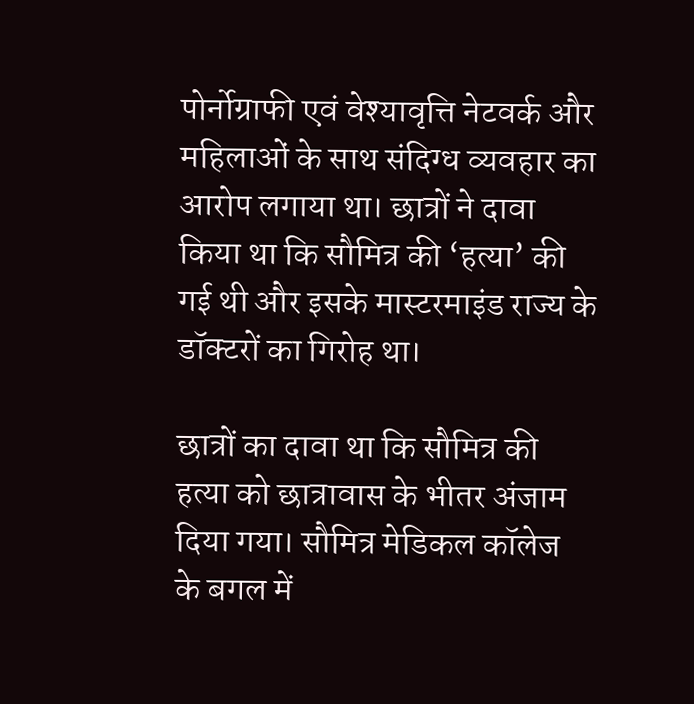पोर्नोग्राफी एवं वेश्यावृत्ति नेटवर्क और महिलाओं के साथ संदिग्ध व्यवहार का आरोप लगाया था। छात्रों ने दावा किया था कि सौमित्र की ‘हत्या’ की गई थी और इसके मास्टरमाइंड राज्य के डॉक्टरों का गिरोह था।

छात्रों का दावा था कि सौमित्र की हत्या को छात्रावास के भीतर अंजाम दिया गया। सौमित्र मेडिकल कॉलेज के बगल में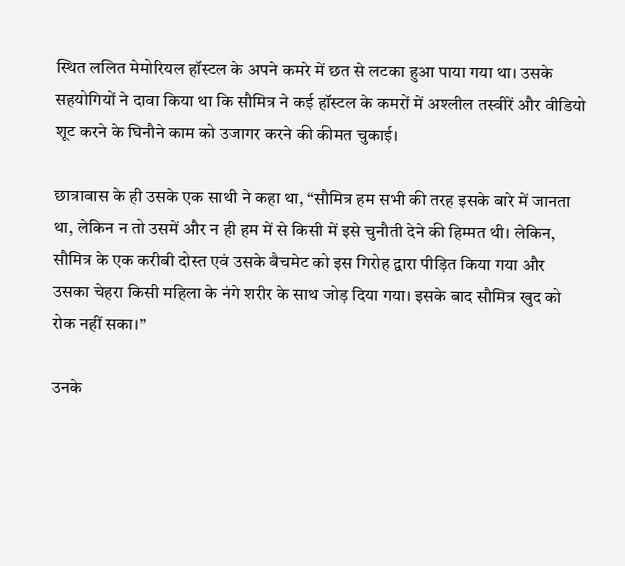स्थित ललित मेमोरियल हॉस्टल के अपने कमरे में छत से लटका हुआ पाया गया था। उसके सहयोगियों ने दावा किया था कि सौमित्र ने कई हॉस्टल के कमरों में अश्लील तस्वीरें और वीडियो शूट करने के घिनौने काम को उजागर करने की कीमत चुकाई।

छात्रावास के ही उसके एक साथी ने कहा था, “सौमित्र हम सभी की तरह इसके बारे में जानता था, लेकिन न तो उसमें और न ही हम में से किसी में इसे चुनौती देने की हिम्मत थी। लेकिन, सौमित्र के एक करीबी दोस्त एवं उसके बैचमेट को इस गिरोह द्वारा पीड़ित किया गया और उसका चेहरा किसी महिला के नंगे शरीर के साथ जोड़ दिया गया। इसके बाद सौमित्र खुद को रोक नहीं सका।”

उनके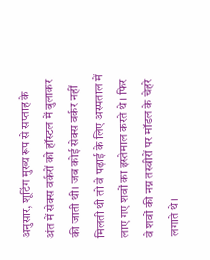अनुसार, शूटिंग मुख्य रूप से सप्ताह के अंत में सेक्स वर्करों को हॉस्टल में बुलाकर की जाती थी। जब कोई सेक्स वर्कर नहीं मिलती थी तो वे पढ़ाई के लिए अस्पताल में लाए गए शवों का इस्तेमाल करते थे। फिर वे शवों की नग्न तस्वीरों पर मॉडल के चेहरे लगाते थे।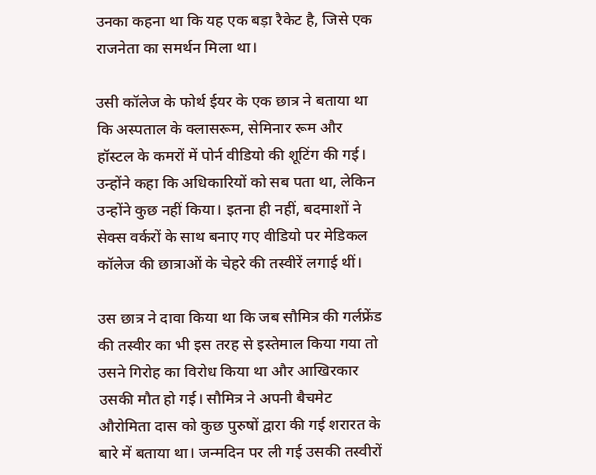उनका कहना था कि यह एक बड़ा रैकेट है, जिसे एक राजनेता का समर्थन मिला था।

उसी कॉलेज के फोर्थ ईयर के एक छात्र ने बताया था कि अस्पताल के क्लासरूम, सेमिनार रूम और हॉस्टल के कमरों में पोर्न वीडियो की शूटिंग की गई। उन्होंने कहा कि अधिकारियों को सब पता था, लेकिन उन्होंने कुछ नहीं किया। इतना ही नहीं, बदमाशों ने सेक्स वर्करों के साथ बनाए गए वीडियो पर मेडिकल कॉलेज की छात्राओं के चेहरे की तस्वीरें लगाई थीं।

उस छात्र ने दावा किया था कि जब सौमित्र की गर्लफ्रेंड की तस्वीर का भी इस तरह से इस्तेमाल किया गया तो उसने गिरोह का विरोध किया था और आखिरकार उसकी मौत हो गई। सौमित्र ने अपनी बैचमेट औरोमिता दास को कुछ पुरुषों द्वारा की गई शरारत के बारे में बताया था। जन्मदिन पर ली गई उसकी तस्वीरों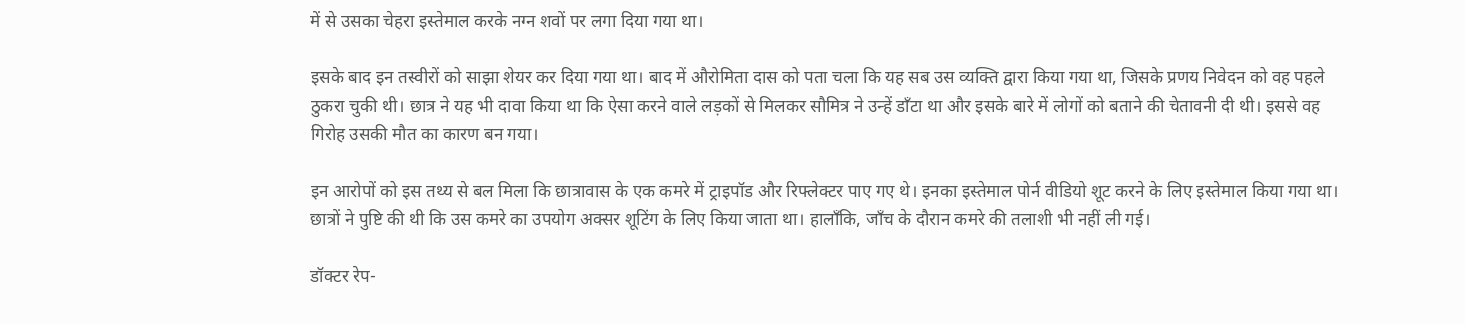में से उसका चेहरा इस्तेमाल करके नग्न शवों पर लगा दिया गया था।

इसके बाद इन तस्वीरों को साझा शेयर कर दिया गया था। बाद में औरोमिता दास को पता चला कि यह सब उस व्यक्ति द्वारा किया गया था, जिसके प्रणय निवेदन को वह पहले ठुकरा चुकी थी। छात्र ने यह भी दावा किया था कि ऐसा करने वाले लड़कों से मिलकर सौमित्र ने उन्हें डाँटा था और इसके बारे में लोगों को बताने की चेतावनी दी थी। इससे वह गिरोह उसकी मौत का कारण बन गया।

इन आरोपों को इस तथ्य से बल मिला कि छात्रावास के एक कमरे में ट्राइपॉड और रिफ्लेक्टर पाए गए थे। इनका इस्तेमाल पोर्न वीडियो शूट करने के लिए इस्तेमाल किया गया था। छात्रों ने पुष्टि की थी कि उस कमरे का उपयोग अक्सर शूटिंग के लिए किया जाता था। हालाँकि, जाँच के दौरान कमरे की तलाशी भी नहीं ली गई।

डॉक्टर रेप-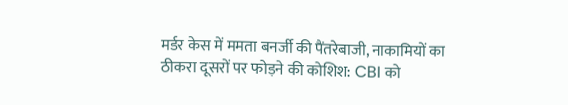मर्डर केस में ममता बनर्जी की पैंतरेबाजी, नाकामियों का ठीकरा दूसरों पर फोड़ने की कोशिश: CBI को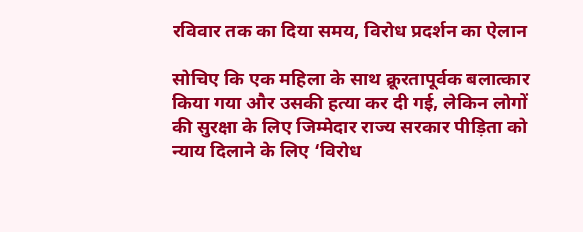रविवार तक का दिया समय, विरोध प्रदर्शन का ऐलान

सोचिए कि एक महिला के साथ क्रूरतापूर्वक बलात्कार किया गया और उसकी हत्या कर दी गई, लेकिन लोगों की सुरक्षा के लिए जिम्मेदार राज्य सरकार पीड़िता को न्याय दिलाने के लिए ‘विरोध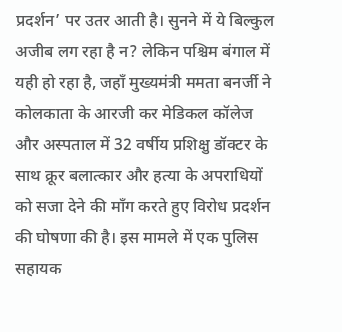प्रदर्शन’ पर उतर आती है। सुनने में ये बिल्कुल अजीब लग रहा है न? लेकिन पश्चिम बंगाल में यही हो रहा है, जहाँ मुख्यमंत्री ममता बनर्जी ने कोलकाता के आरजी कर मेडिकल कॉलेज और अस्पताल में 32 वर्षीय प्रशिक्षु डॉक्टर के साथ क्रूर बलात्कार और हत्या के अपराधियों को सजा देने की माँग करते हुए विरोध प्रदर्शन की घोषणा की है। इस मामले में एक पुलिस सहायक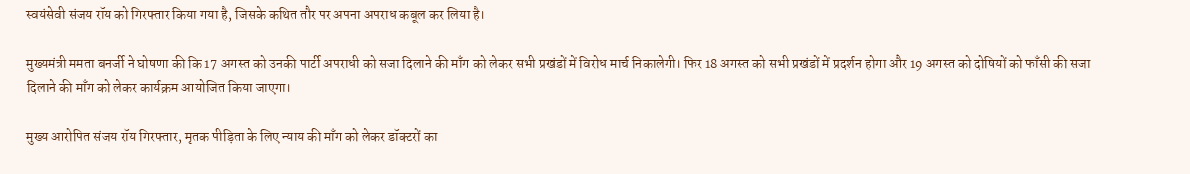स्वयंसेवी संजय रॉय को गिरफ्तार किया गया है, जिसके कथित तौर पर अपना अपराध कबूल कर लिया है।

मुख्यमंत्री ममता बनर्जी ने घोषणा की कि 17 अगस्त को उनकी पार्टी अपराधी को सजा दिलाने की माँग को लेकर सभी प्रखंडों में विरोध मार्च निकालेगी। फिर 18 अगस्त को सभी प्रखंडों में प्रदर्शन होगा और 19 अगस्त को दोषियों को फाँसी की सजा दिलाने की माँग को लेकर कार्यक्रम आयोजित किया जाएगा।

मुख्य आरोपित संजय रॉय गिरफ्तार, मृतक पीड़िता के लिए न्याय की माँग को लेकर डॉक्टरों का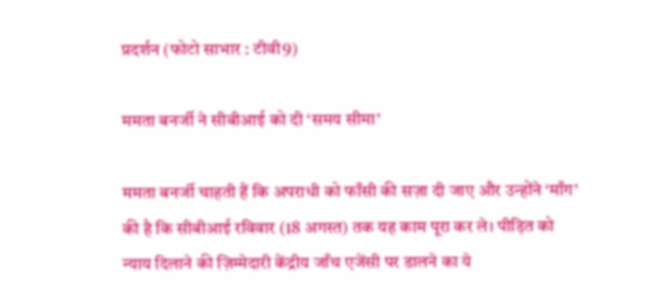प्रदर्शन (फोटो साभार : टीवी9)

ममता बनर्जी ने सीबीआई को दी ‘समय सीमा’

ममता बनर्जी चाहती हैं कि अपराधी को फाँसी की सज़ा दी जाए और उन्होंने ‘माँग’ की है कि सीबीआई रविवार (18 अगस्त) तक यह काम पूरा कर ले। पीड़ित को न्याय दिलाने की ज़िम्मेदारी केंद्रीय जाँच एजेंसी पर डालने का ये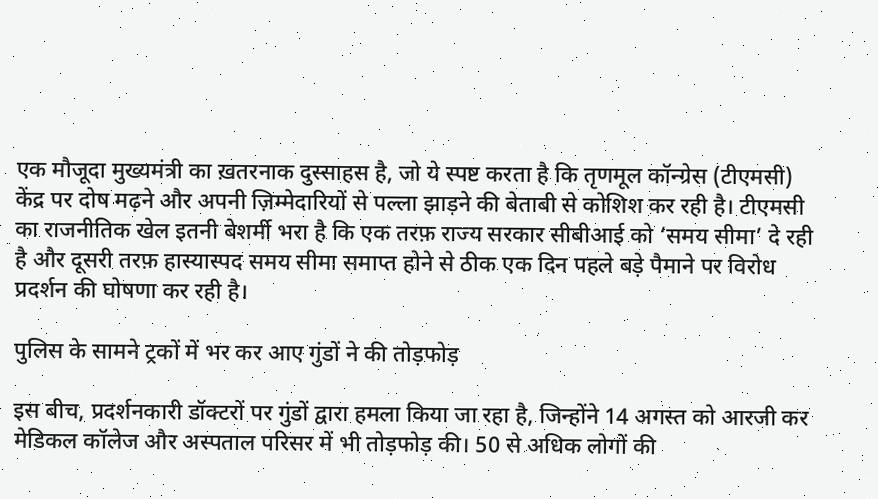एक मौजूदा मुख्यमंत्री का ख़तरनाक दुस्साहस है, जो ये स्पष्ट करता है कि तृणमूल कॉन्ग्रेस (टीएमसी) केंद्र पर दोष मढ़ने और अपनी ज़िम्मेदारियों से पल्ला झाड़ने की बेताबी से कोशिश कर रही है। टीएमसी का राजनीतिक खेल इतनी बेशर्मी भरा है कि एक तरफ़ राज्य सरकार सीबीआई को ‘समय सीमा’ दे रही है और दूसरी तरफ़ हास्यास्पद समय सीमा समाप्त होने से ठीक एक दिन पहले बड़े पैमाने पर विरोध प्रदर्शन की घोषणा कर रही है।

पुलिस के सामने ट्रकों में भर कर आए गुंडों ने की तोड़फोड़

इस बीच, प्रदर्शनकारी डॉक्टरों पर गुंडों द्वारा हमला किया जा रहा है, जिन्होंने 14 अगस्त को आरजी कर मेडिकल कॉलेज और अस्पताल परिसर में भी तोड़फोड़ की। 50 से अधिक लोगों की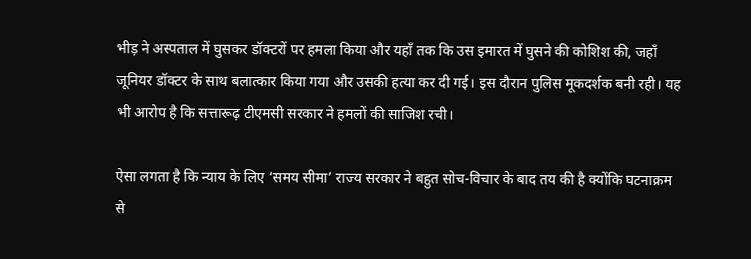भीड़ ने अस्पताल में घुसकर डॉक्टरों पर हमला किया और यहाँ तक कि उस इमारत में घुसने की कोशिश की, जहाँ जूनियर डॉक्टर के साथ बलात्कार किया गया और उसकी हत्या कर दी गई। इस दौरान पुलिस मूकदर्शक बनी रही। यह भी आरोप है कि सत्तारूढ़ टीएमसी सरकार ने हमलों की साजिश रची।

ऐसा लगता है कि न्याय के लिए ‘समय सीमा’ राज्य सरकार ने बहुत सोच-विचार के बाद तय की है क्योंकि घटनाक्रम से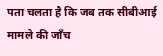पता चलता है कि जब तक सीबीआई मामले की जाँच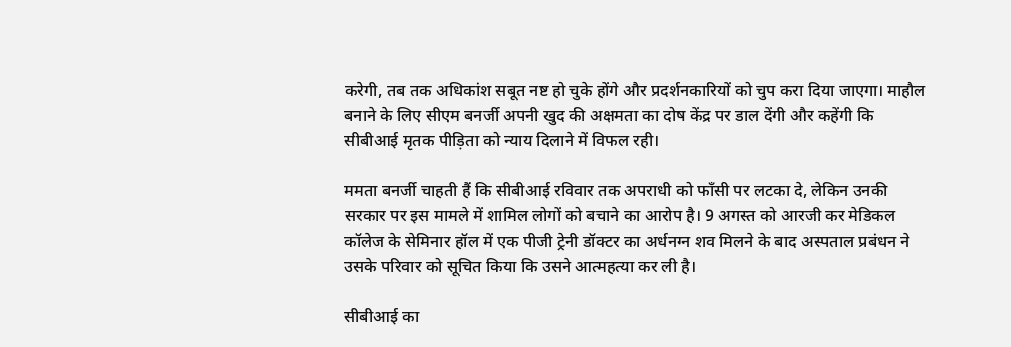करेगी, तब तक अधिकांश सबूत नष्ट हो चुके होंगे और प्रदर्शनकारियों को चुप करा दिया जाएगा। माहौल बनाने के लिए सीएम बनर्जी अपनी खुद की अक्षमता का दोष केंद्र पर डाल देंगी और कहेंगी कि सीबीआई मृतक पीड़िता को न्याय दिलाने में विफल रही।

ममता बनर्जी चाहती हैं कि सीबीआई रविवार तक अपराधी को फाँसी पर लटका दे, लेकिन उनकी सरकार पर इस मामले में शामिल लोगों को बचाने का आरोप है। 9 अगस्त को आरजी कर मेडिकल कॉलेज के सेमिनार हॉल में एक पीजी ट्रेनी डॉक्टर का अर्धनग्न शव मिलने के बाद अस्पताल प्रबंधन ने उसके परिवार को सूचित किया कि उसने आत्महत्या कर ली है।

सीबीआई का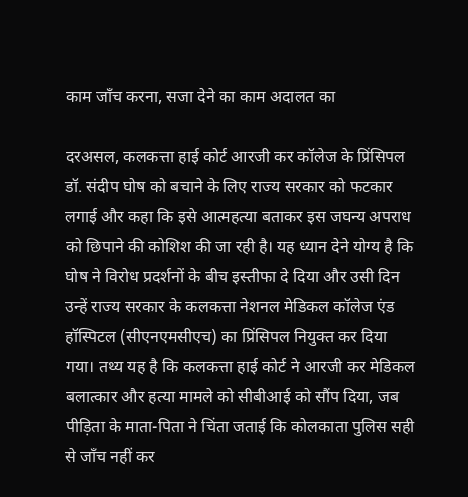काम जाँच करना, सजा देने का काम अदालत का

दरअसल, कलकत्ता हाई कोर्ट आरजी कर कॉलेज के प्रिंसिपल डॉ. संदीप घोष को बचाने के लिए राज्य सरकार को फटकार लगाई और कहा कि इसे आत्महत्या बताकर इस जघन्य अपराध को छिपाने की कोशिश की जा रही है। यह ध्यान देने योग्य है कि घोष ने विरोध प्रदर्शनों के बीच इस्तीफा दे दिया और उसी दिन उन्हें राज्य सरकार के कलकत्ता नेशनल मेडिकल कॉलेज एंड हॉस्पिटल (सीएनएमसीएच) का प्रिंसिपल नियुक्त कर दिया गया। तथ्य यह है कि कलकत्ता हाई कोर्ट ने आरजी कर मेडिकल बलात्कार और हत्या मामले को सीबीआई को सौंप दिया, जब पीड़िता के माता-पिता ने चिंता जताई कि कोलकाता पुलिस सही से जाँच नहीं कर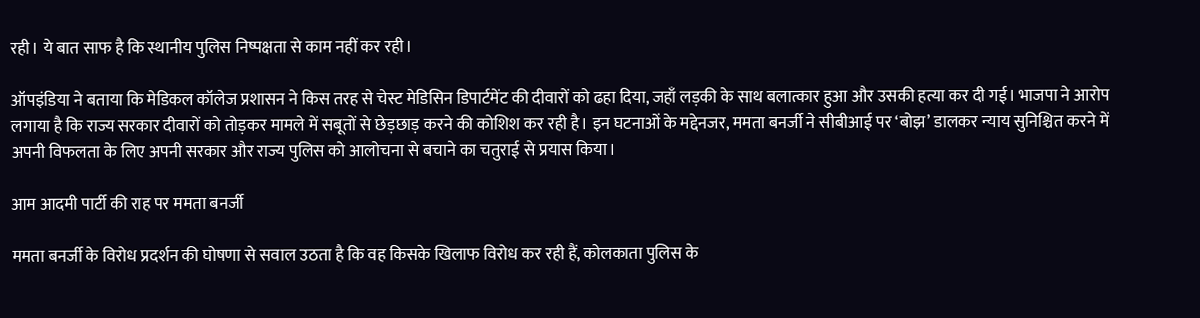रही। ये बात साफ है कि स्थानीय पुलिस निष्पक्षता से काम नहीं कर रही।

ऑपइंडिया ने बताया कि मेडिकल कॉलेज प्रशासन ने किस तरह से चेस्ट मेडिसिन डिपार्टमेंट की दीवारों को ढहा दिया, जहाँ लड़की के साथ बलात्कार हुआ और उसकी हत्या कर दी गई। भाजपा ने आरोप लगाया है कि राज्य सरकार दीवारों को तोड़कर मामले में सबूतों से छेड़छाड़ करने की कोशिश कर रही है। इन घटनाओं के मद्देनजर, ममता बनर्जी ने सीबीआई पर ‘बोझ’ डालकर न्याय सुनिश्चित करने में अपनी विफलता के लिए अपनी सरकार और राज्य पुलिस को आलोचना से बचाने का चतुराई से प्रयास किया।

आम आदमी पार्टी की राह पर ममता बनर्जी

ममता बनर्जी के विरोध प्रदर्शन की घोषणा से सवाल उठता है कि वह किसके खिलाफ विरोध कर रही हैं, कोलकाता पुलिस के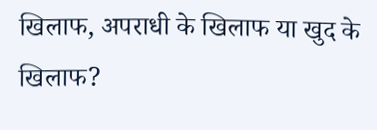खिलाफ, अपराधी के खिलाफ या खुद के खिलाफ?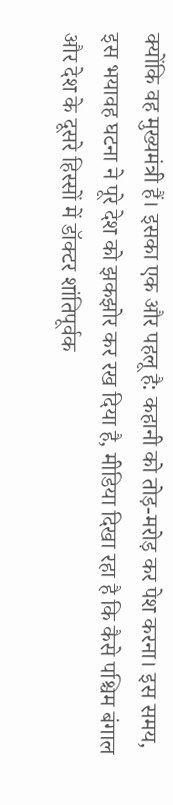क्योंकि वह मुख्यमंत्री हैं। इसका एक और पहलू है: कहानी को तोड़-मरोड़ कर पेश करना। इस समय, इस भयावह घटना ने पूरे देश को झकझोर कर रख दिया है, मीडिया दिखा रहा है कि कैसे पश्चिम बंगाल और देश के दूसरे हिस्सों में डॉक्टर शांतिपूर्वक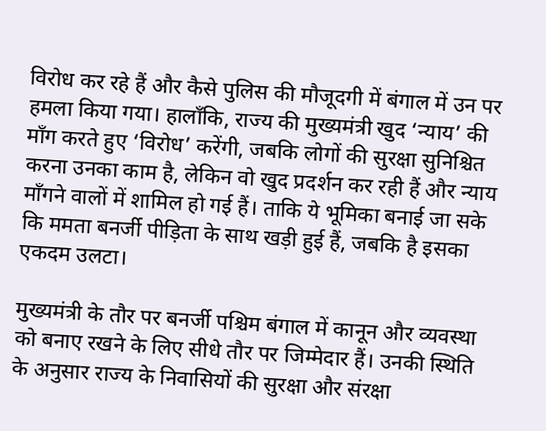विरोध कर रहे हैं और कैसे पुलिस की मौजूदगी में बंगाल में उन पर हमला किया गया। हालाँकि, राज्य की मुख्यमंत्री खुद ‘न्याय’ की माँग करते हुए ‘विरोध’ करेंगी, जबकि लोगों की सुरक्षा सुनिश्चित करना उनका काम है, लेकिन वो खुद प्रदर्शन कर रही हैं और न्याय माँगने वालों में शामिल हो गई हैं। ताकि ये भूमिका बनाई जा सके कि ममता बनर्जी पीड़िता के साथ खड़ी हुई हैं, जबकि है इसका एकदम उलटा।

मुख्यमंत्री के तौर पर बनर्जी पश्चिम बंगाल में कानून और व्यवस्था को बनाए रखने के लिए सीधे तौर पर जिम्मेदार हैं। उनकी स्थिति के अनुसार राज्य के निवासियों की सुरक्षा और संरक्षा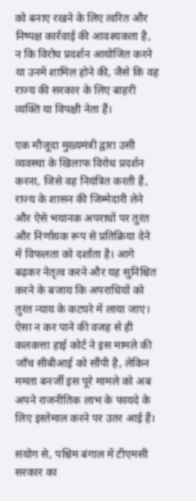को बनाए रखने के लिए त्वरित और निष्पक्ष कार्रवाई की आवश्यकता है, न कि विरोध प्रदर्शन आयोजित करने या उनमें शामिल होने की, जैसे कि वह राज्य की सरकार के लिए बाहरी व्यक्ति या विपक्षी नेता हैं।

एक मौजूदा मुख्यमंत्री द्वारा उसी व्यवस्था के खिलाफ विरोध प्रदर्शन करना, जिसे वह नियंत्रित करती हैं, राज्य के शासन की जिम्मेदारी लेने और ऐसे भयानक अपराधों पर तुरंत और निर्णायक रूप से प्रतिक्रिया देने में विफलता को दर्शाता है। आगे बढ़कर नेतृत्व करने और यह सुनिश्चित करने के बजाय कि अपराधियों को तुरंत न्याय के कटघरे में लाया जाए। ऐसा न कर पाने की वजह से ही कलकत्ता हाई कोर्ट ने इस मामले की जाँच सीबीआई को सौंपी है, लेकिन ममता बनर्जी इस पूरे मामले को अब अपने राजनीतिक लाभ के फायदे के लिए इस्तेमाल करने पर उतर आई हैं।

संयोग से, पश्चिम बंगाल में टीएमसी सरकार का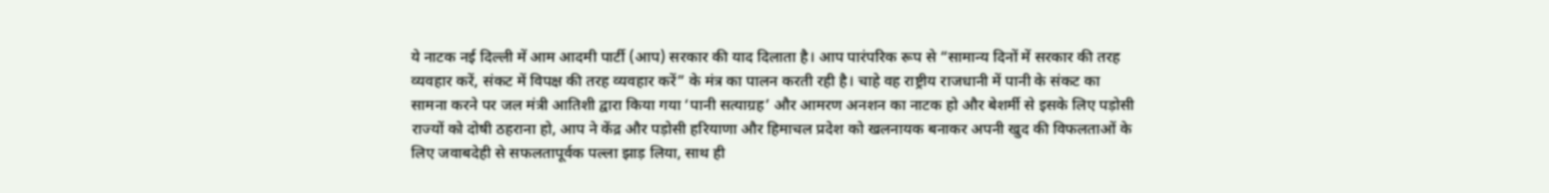ये नाटक नई दिल्ली में आम आदमी पार्टी (आप) सरकार की याद दिलाता है। आप पारंपरिक रूप से “सामान्य दिनों में सरकार की तरह व्यवहार करें, संकट में विपक्ष की तरह व्यवहार करें” के मंत्र का पालन करती रही है। चाहे वह राष्ट्रीय राजधानी में पानी के संकट का सामना करने पर जल मंत्री आतिशी द्वारा किया गया ‘पानी सत्याग्रह’ और आमरण अनशन का नाटक हो और बेशर्मी से इसके लिए पड़ोसी राज्यों को दोषी ठहराना हो, आप ने केंद्र और पड़ोसी हरियाणा और हिमाचल प्रदेश को खलनायक बनाकर अपनी खुद की विफलताओं के लिए जवाबदेही से सफलतापूर्वक पल्ला झाड़ लिया, साथ ही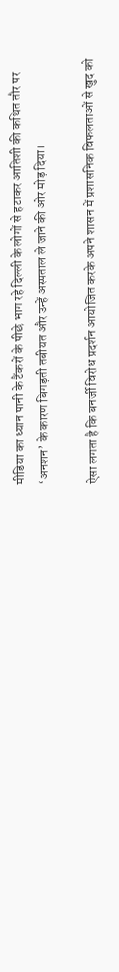मीडिया का ध्यान पानी के टैंकरों के पीछे भाग रहे दिल्ली के लोगों से हटाकर आतिशी की कथित तौर पर ‘अनशन’ के कारण बिगड़ती तबीयत और उन्हें अस्पताल ले जाने की ओर मोड़ दिया।

ऐसा लगता है कि बनर्जी विरोध प्रदर्शन आयोजित करके अपने शासन में प्रशासनिक विफलताओं से खुद को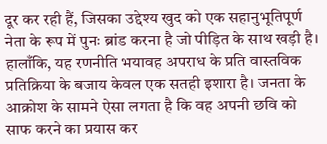दूर कर रही हैं, जिसका उद्देश्य खुद को एक सहानुभूतिपूर्ण नेता के रूप में पुनः ब्रांड करना है जो पीड़ित के साथ खड़ी है। हालाँकि, यह रणनीति भयावह अपराध के प्रति वास्तविक प्रतिक्रिया के बजाय केवल एक सतही इशारा है। जनता के आक्रोश के सामने ऐसा लगता है कि वह अपनी छवि को साफ करने का प्रयास कर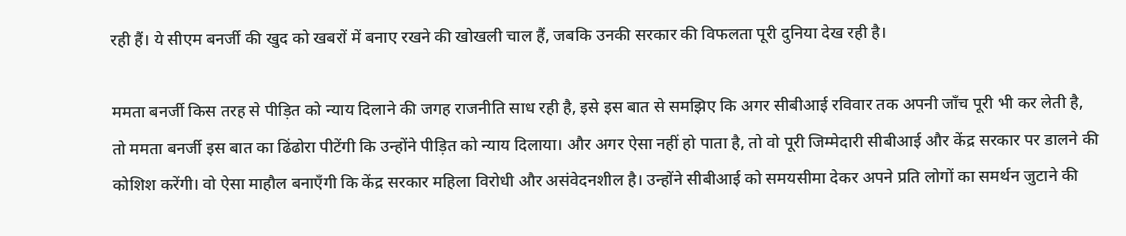रही हैं। ये सीएम बनर्जी की खुद को खबरों में बनाए रखने की खोखली चाल हैं, जबकि उनकी सरकार की विफलता पूरी दुनिया देख रही है।

ममता बनर्जी किस तरह से पीड़ित को न्याय दिलाने की जगह राजनीति साध रही है, इसे इस बात से समझिए कि अगर सीबीआई रविवार तक अपनी जाँच पूरी भी कर लेती है, तो ममता बनर्जी इस बात का ढिंढोरा पीटेंगी कि उन्होंने पीड़ित को न्याय दिलाया। और अगर ऐसा नहीं हो पाता है, तो वो पूरी जिम्मेदारी सीबीआई और केंद्र सरकार पर डालने की कोशिश करेंगी। वो ऐसा माहौल बनाएँगी कि केंद्र सरकार महिला विरोधी और असंवेदनशील है। उन्होंने सीबीआई को समयसीमा देकर अपने प्रति लोगों का समर्थन जुटाने की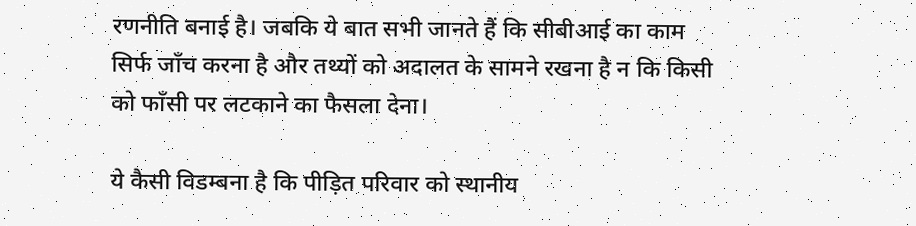रणनीति बनाई है। जबकि ये बात सभी जानते हैं कि सीबीआई का काम सिर्फ जाँच करना है और तथ्यों को अदालत के सामने रखना है न कि किसी को फाँसी पर लटकाने का फैसला देना।

ये कैसी विडम्बना है कि पीड़ित परिवार को स्थानीय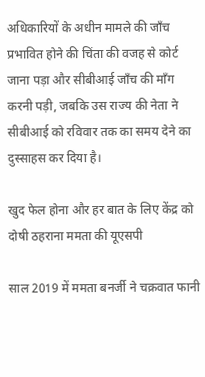अधिकारियों के अधीन मामले की जाँच प्रभावित होने की चिंता की वजह से कोर्ट जाना पड़ा और सीबीआई जाँच की माँग करनी पड़ी, जबकि उस राज्य की नेता ने सीबीआई को रविवार तक का समय देने का दुस्साहस कर दिया है।

खुद फेल होना और हर बात के लिए केंद्र को दोषी ठहराना ममता की यूएसपी

साल 2019 में ममता बनर्जी ने चक्रवात फानी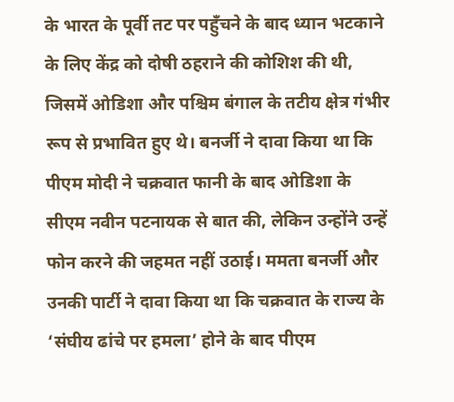के भारत के पूर्वी तट पर पहुँचने के बाद ध्यान भटकाने के लिए केंद्र को दोषी ठहराने की कोशिश की थी, जिसमें ओडिशा और पश्चिम बंगाल के तटीय क्षेत्र गंभीर रूप से प्रभावित हुए थे। बनर्जी ने दावा किया था कि पीएम मोदी ने चक्रवात फानी के बाद ओडिशा के सीएम नवीन पटनायक से बात की, लेकिन उन्होंने उन्हें फोन करने की जहमत नहीं उठाई। ममता बनर्जी और उनकी पार्टी ने दावा किया था कि चक्रवात के राज्य के ‘संघीय ढांचे पर हमला’ होने के बाद पीएम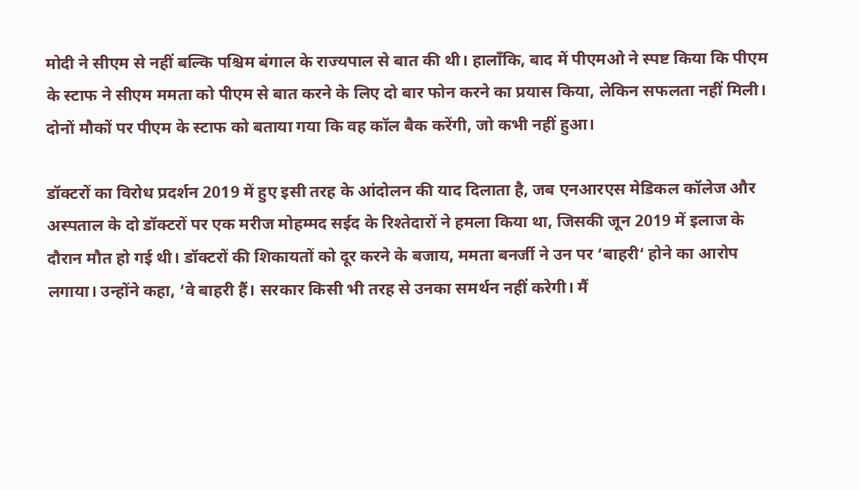मोदी ने सीएम से नहीं बल्कि पश्चिम बंगाल के राज्यपाल से बात की थी। हालाँकि, बाद में पीएमओ ने स्पष्ट किया कि पीएम के स्टाफ ने सीएम ममता को पीएम से बात करने के लिए दो बार फोन करने का प्रयास किया, लेकिन सफलता नहीं मिली। दोनों मौकों पर पीएम के स्टाफ को बताया गया कि वह कॉल बैक करेंगी, जो कभी नहीं हुआ।

डॉक्टरों का विरोध प्रदर्शन 2019 में हुए इसी तरह के आंदोलन की याद दिलाता है, जब एनआरएस मेडिकल कॉलेज और अस्पताल के दो डॉक्टरों पर एक मरीज मोहम्मद सईद के रिश्तेदारों ने हमला किया था, जिसकी जून 2019 में इलाज के दौरान मौत हो गई थी। डॉक्टरों की शिकायतों को दूर करने के बजाय, ममता बनर्जी ने उन पर ‘बाहरी‘ होने का आरोप लगाया। उन्होंने कहा, ‘वे बाहरी हैं। सरकार किसी भी तरह से उनका समर्थन नहीं करेगी। मैं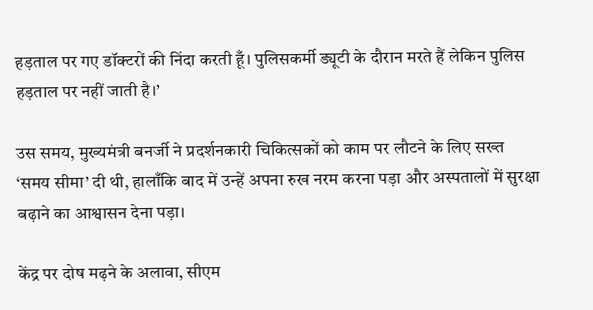हड़ताल पर गए डॉक्टरों की निंदा करती हूँ। पुलिसकर्मी ड्यूटी के दौरान मरते हैं लेकिन पुलिस हड़ताल पर नहीं जाती है।’

उस समय, मुख्यमंत्री बनर्जी ने प्रदर्शनकारी चिकित्सकों को काम पर लौटने के लिए सख्त ‘समय सीमा’ दी थी, हालाँकि बाद में उन्हें अपना रुख नरम करना पड़ा और अस्पतालों में सुरक्षा बढ़ाने का आश्वासन देना पड़ा।

केंद्र पर दोष मढ़ने के अलावा, सीएम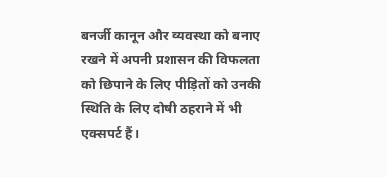बनर्जी कानून और व्यवस्था को बनाए रखने में अपनी प्रशासन की विफलता को छिपाने के लिए पीड़ितों को उनकी स्थिति के लिए दोषी ठहराने में भी एक्सपर्ट हैं।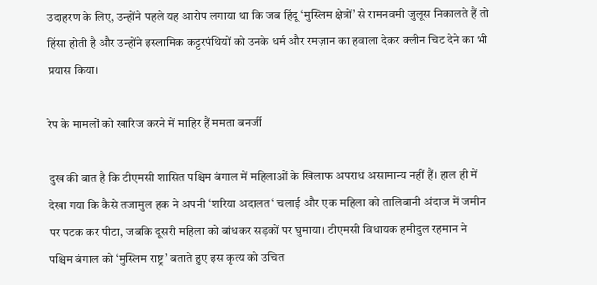उदाहरण के लिए, उन्होंने पहले यह आरोप लगाया था कि जब हिंदू ‘मुस्लिम क्षेत्रों’ से रामनवमी जुलूस निकालते हैं तो हिंसा होती है और उन्होंने इस्लामिक कट्टरपंथियों को उनके धर्म और रमज़ान का हवाला देकर क्लीन चिट देने का भी प्रयास किया।

रेप के मामलों को खारिज करने में माहिर हैं ममता बनर्जी

दुख की बात है कि टीएमसी शासित पश्चिम बंगाल में महिलाओं के खिलाफ अपराध असामान्य नहीं हैं। हाल ही में देखा गया कि कैसे तजामुल हक ने अपनी ‘शरिया अदालत‘ चलाई और एक महिला को तालिबानी अंदाज में जमीन पर पटक कर पीटा, जबकि दूसरी महिला को बांधकर सड़कों पर घुमाया। टीएमसी विधायक हमीदुल रहमान ने पश्चिम बंगाल को ‘मुस्लिम राष्ट्र’ बताते हुए इस कृत्य को उचित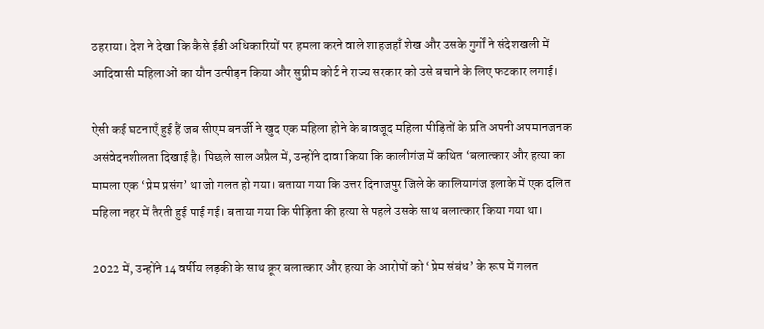ठहराया। देश ने देखा कि कैसे ईडी अधिकारियों पर हमला करने वाले शाहजहाँ शेख और उसके गुर्गों ने संदेशखली में आदिवासी महिलाओं का यौन उत्पीड़न किया और सुप्रीम कोर्ट ने राज्य सरकार को उसे बचाने के लिए फटकार लगाई।

ऐसी कई घटनाएँ हुई हैं जब सीएम बनर्जी ने खुद एक महिला होने के बावजूद महिला पीड़ितों के प्रति अपनी अपमानजनक असंवेदनशीलता दिखाई है। पिछले साल अप्रैल में, उन्होंने दावा किया कि कालीगंज में कथित ‘बलात्कार और हत्या का मामला एक ‘प्रेम प्रसंग’ था जो गलत हो गया। बताया गया कि उत्तर दिनाजपुर जिले के कालियागंज इलाके में एक दलित महिला नहर में तैरती हुई पाई गई। बताया गया कि पीड़िता की हत्या से पहले उसके साथ बलात्कार किया गया था।

2022 में, उन्होंने 14 वर्षीय लड़की के साथ क्रूर बलात्कार और हत्या के आरोपों को ‘प्रेम संबंध’ के रूप में गलत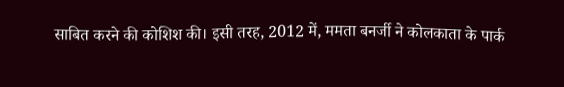साबित करने की कोशिश की। इसी तरह, 2012 में, ममता बनर्जी ने कोलकाता के पार्क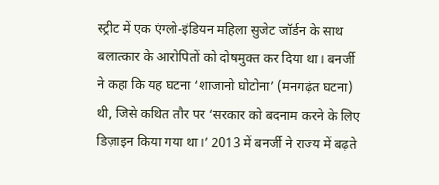स्ट्रीट में एक एंग्लो-इंडियन महिला सुजेट जॉर्डन के साथ बलात्कार के आरोपितों को दोषमुक्त कर दिया था। बनर्जी ने कहा कि यह घटना ‘शाजानो घोटोना’ (मनगढ़ंत घटना) थी, जिसे कथित तौर पर ‘सरकार को बदनाम करने के लिए डिज़ाइन किया गया था।’ 2013 में बनर्जी ने राज्य में बढ़ते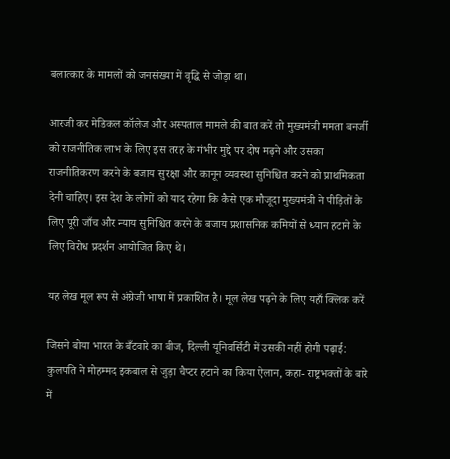बलात्कार के मामलों को जनसंख्या में वृद्धि से जोड़ा था।

आरजी कर मेडिकल कॉलेज और अस्पताल मामले की बात करें तो मुख्यमंत्री ममता बनर्जी को राजनीतिक लाभ के लिए इस तरह के गंभीर मुद्दे पर दोष मढ़ने और उसका राजनीतिकरण करने के बजाय सुरक्षा और कानून व्यवस्था सुनिश्चित करने को प्राथमिकता देनी चाहिए। इस देश के लोगों को याद रहेगा कि कैसे एक मौजूदा मुख्यमंत्री ने पीड़ितों के लिए पूरी जाँच और न्याय सुनिश्चित करने के बजाय प्रशासनिक कमियों से ध्यान हटाने के लिए विरोध प्रदर्शन आयोजित किए थे।

यह लेख मूल रूप से अंग्रेजी भाषा में प्रकाशित है। मूल लेख पढ़ने के लिए यहाँ क्लिक करें

जिसने बोया भारत के बँटवारे का बीज, दिल्ली यूनिवर्सिटी में उसकी नहीं होगी पढ़ाई: कुलपति ने मोहम्मद इकबाल से जुड़ा चैप्टर हटाने का किया ऐलान, कहा- राष्ट्रभक्तों के बारे में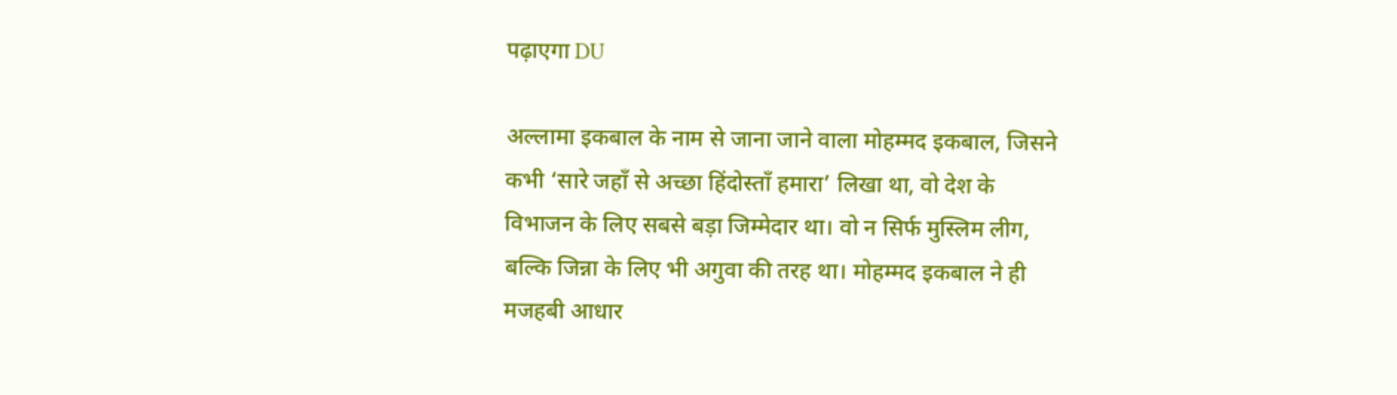पढ़ाएगा DU

अल्लामा इकबाल के नाम से जाना जाने वाला मोहम्मद इकबाल, जिसने कभी ‘सारे जहाँ से अच्छा हिंदोस्ताँ हमारा’ लिखा था, वो देश के विभाजन के लिए सबसे बड़ा जिम्मेदार था। वो न सिर्फ मुस्लिम लीग, बल्कि जिन्ना के लिए भी अगुवा की तरह था। मोहम्मद इकबाल ने ही मजहबी आधार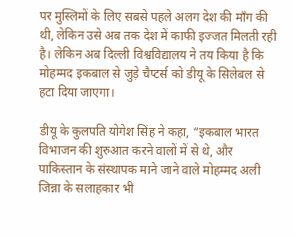पर मुस्लिमों के लिए सबसे पहले अलग देश की माँग की थी, लेकिन उसे अब तक देश में काफी इज्जत मिलती रही है। लेकिन अब दिल्ली विश्वविद्यालय ने तय किया है कि मोहम्मद इकबाल से जुड़े चैप्टर्स को डीयू के सिलेबल से हटा दिया जाएगा।

डीयू के कुलपति योगेश सिंह ने कहा, “इकबाल भारत विभाजन की शुरुआत करने वालों में से थे, और पाकिस्तान के संस्थापक माने जाने वाले मोहम्मद अली जिन्ना के सलाहकार भी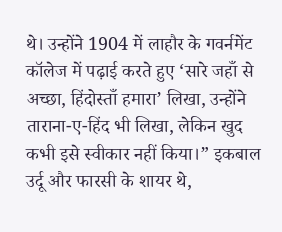थे। उन्होंने 1904 में लाहौर के गवर्नमेंट कॉलेज में पढ़ाई करते हुए ‘सारे जहाँ से अच्छा, हिंदोस्ताँ हमारा’ लिखा, उन्होंने ताराना-ए-हिंद भी लिखा, लेकिन खुद कभी इसे स्वीकार नहीं किया।” इकबाल उर्दू और फारसी के शायर थे,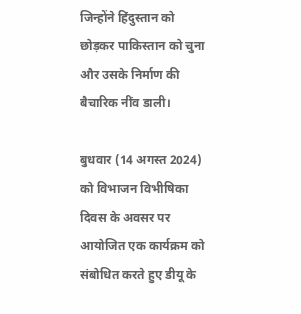जिन्होंने हिंदुस्तान को छोड़कर पाकिस्तान को चुना और उसके निर्माण की बैचारिक नींव डाली।

बुधवार (14 अगस्त 2024) को विभाजन विभीषिका दिवस के अवसर पर आयोजित एक कार्यक्रम को संबोधित करते हुए डीयू के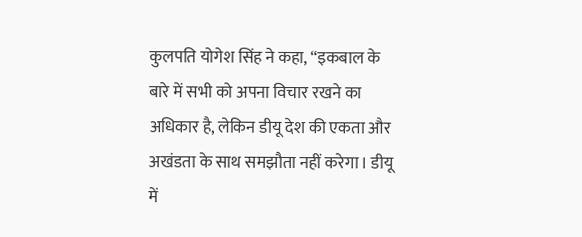कुलपति योगेश सिंह ने कहा, “इकबाल के बारे में सभी को अपना विचार रखने का अधिकार है, लेकिन डीयू देश की एकता और अखंडता के साथ समझौता नहीं करेगा। डीयू में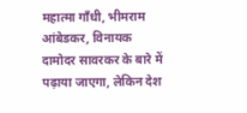महात्मा गाँधी, भीमराम आंबेडकर, विनायक दामोदर सावरकर के बारे में पढ़ाया जाएगा, लेकिन देश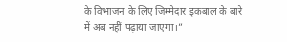के विभाजन के लिए जिम्मेदार इकबाल के बारे में अब नहीं पढ़ाया जाएगा।”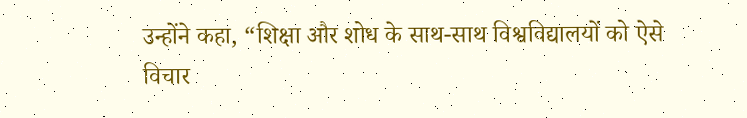उन्होंने कहा, “शिक्षा और शोध के साथ-साथ विश्वविद्यालयों को ऐसे विचार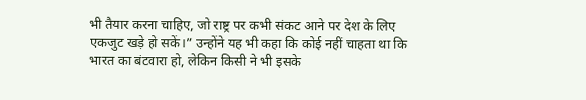भी तैयार करना चाहिए, जो राष्ट्र पर कभी संकट आने पर देश के लिए एकजुट खड़े हो सकें।” उन्होंने यह भी कहा कि कोई नहीं चाहता था कि भारत का बंटवारा हो, लेकिन किसी ने भी इसके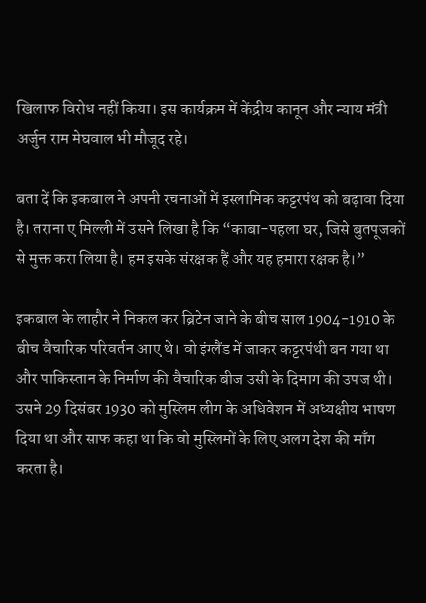खिलाफ विरोध नहीं किया। इस कार्यक्रम में केंद्रीय कानून और न्याय मंत्री अर्जुन राम मेघवाल भी मौजूद रहे।

बता दें कि इकबाल ने अपनी रचनाओं में इस्लामिक कट्टरपंथ को बढ़ावा दिया है। तराना ए मिल्ली में उसने लिखा है कि “काबा-पहला घर, जिसे बुतपूजकों से मुक्त करा लिया है। हम इसके संरक्षक हैं और यह हमारा रक्षक है।”

इकबाल के लाहौर ने निकल कर ब्रिटेन जाने के बीच साल 1904-1910 के बीच वैचारिक परिवर्तन आए थे। वो इंग्लैंड में जाकर कट्टरपंथी बन गया था और पाकिस्तान के निर्माण की वैचारिक बीज उसी के दिमाग की उपज थी। उसने 29 दिसंबर 1930 को मुस्लिम लीग के अधिवेशन में अध्यक्षीय भाषण दिया था और साफ कहा था कि वो मुस्लिमों के लिए अलग देश की माँग करता है।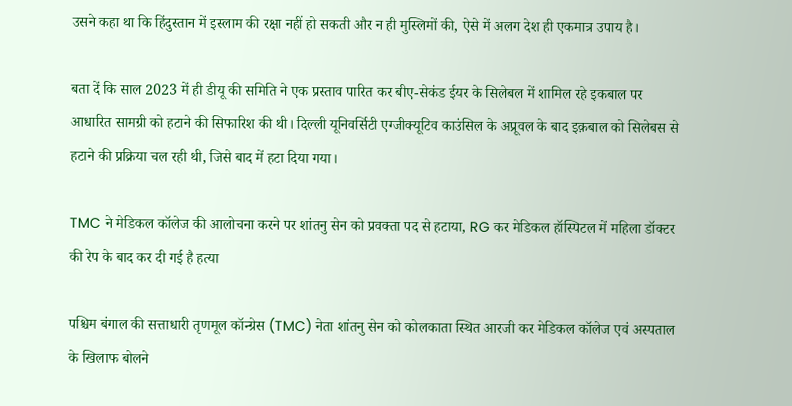उसने कहा था कि हिंदुस्तान में इस्लाम की रक्षा नहीं हो सकती और न ही मुस्लिमों की, ऐसे में अलग देश ही एकमात्र उपाय है।

बता दें कि साल 2023 में ही डीयू की समिति ने एक प्रस्ताव पारित कर बीए-सेकंड ईयर के सिलेबल में शामिल रहे इकबाल पर आधारित सामग्री को हटाने की सिफारिश की थी। दिल्ली यूनिवर्सिटी एग्जीक्यूटिव काउंसिल के अप्रूवल के बाद इक़बाल को सिलेबस से हटाने की प्रक्रिया चल रही थी, जिसे बाद में हटा दिया गया।

TMC ने मेडिकल कॉलेज की आलोचना करने पर शांतनु सेन को प्रवक्ता पद से हटाया, RG कर मेडिकल हॉस्पिटल में महिला डॉक्टर की रेप के बाद कर दी गई है हत्या

पश्चिम बंगाल की सत्ताधारी तृणमूल कॉन्ग्रेस (TMC) नेता शांतनु सेन को कोलकाता स्थित आरजी कर मेडिकल कॉलेज एवं अस्पताल के खिलाफ बोलने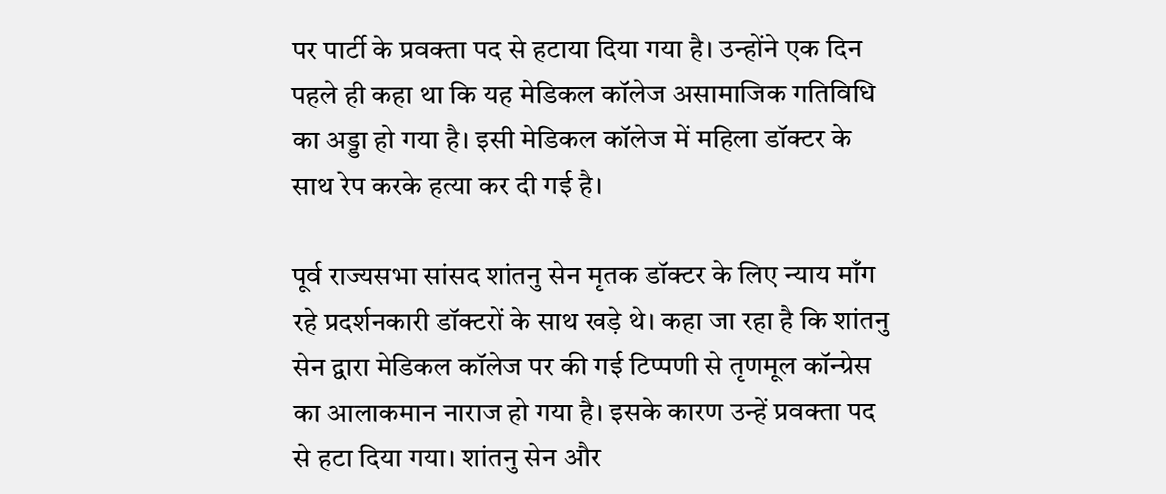पर पार्टी के प्रवक्ता पद से हटाया दिया गया है। उन्होंने एक दिन पहले ही कहा था कि यह मेडिकल कॉलेज असामाजिक गतिविधि का अड्डा हो गया है। इसी मेडिकल कॉलेज में महिला डॉक्टर के साथ रेप करके हत्या कर दी गई है।

पूर्व राज्यसभा सांसद शांतनु सेन मृतक डॉक्टर के लिए न्याय माँग रहे प्रदर्शनकारी डॉक्टरों के साथ खड़े थे। कहा जा रहा है कि शांतनु सेन द्वारा मेडिकल कॉलेज पर की गई टिप्पणी से तृणमूल कॉन्ग्रेस का आलाकमान नाराज हो गया है। इसके कारण उन्हें प्रवक्ता पद से हटा दिया गया। शांतनु सेन और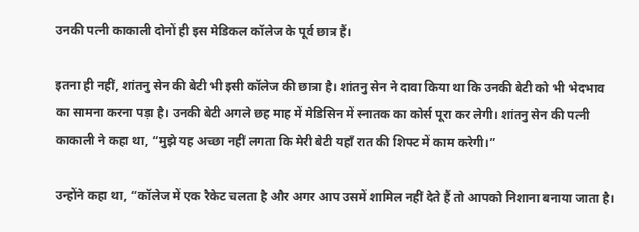उनकी पत्नी काकाली दोनों ही इस मेडिकल कॉलेज के पूर्व छात्र हैं।

इतना ही नहीं, शांतनु सेन की बेटी भी इसी कॉलेज की छात्रा है। शांतनु सेन ने दावा किया था कि उनकी बेटी को भी भेदभाव का सामना करना पड़ा है। उनकी बेटी अगले छह माह में मेडिसिन में स्नातक का कोर्स पूरा कर लेगी। शांतनु सेन की पत्नी काकाली ने कहा था, “मुझे यह अच्छा नहीं लगता कि मेरी बेटी यहाँ रात की शिफ्ट में काम करेगी।”

उन्होंने कहा था, “कॉलेज में एक रैकेट चलता है और अगर आप उसमें शामिल नहीं देते हैं तो आपको निशाना बनाया जाता है।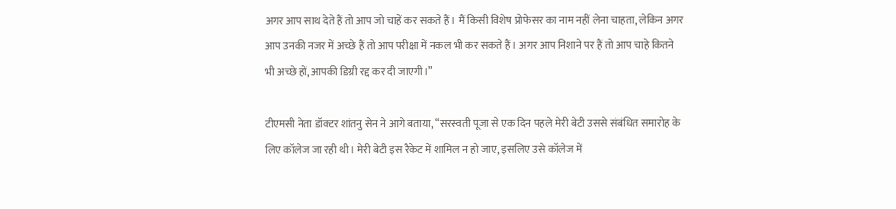अगर आप साथ देते हैं तो आप जो चाहें कर सकते हैं। मैं किसी विशेष प्रोफेसर का नाम नहीं लेना चाहता, लेकिन अगर आप उनकी नजर में अच्छे हैं तो आप परीक्षा में नकल भी कर सकते हैं। अगर आप निशाने पर हैं तो आप चाहे कितने भी अच्छे हों, आपकी डिग्री रद्द कर दी जाएगी।”

टीएमसी नेता डॉक्टर शांतनु सेन ने आगे बताया, “सरस्वती पूजा से एक दिन पहले मेरी बेटी उससे संबंधित समारोह के लिए कॉलेज जा रही थी। मेरी बेटी इस रैकेट में शामिल न हो जाए, इसलिए उसे कॉलेज में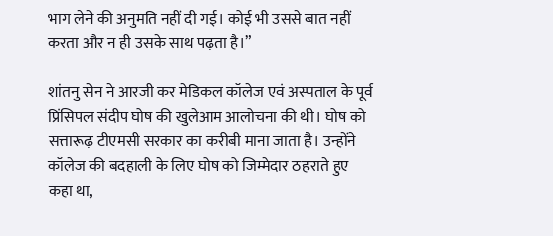भाग लेने की अनुमति नहीं दी गई। कोई भी उससे बात नहीं करता और न ही उसके साथ पढ़ता है।”

शांतनु सेन ने आरजी कर मेडिकल कॉलेज एवं अस्पताल के पूर्व प्रिंसिपल संदीप घोष की खुलेआम आलोचना की थी। घोष को सत्तारूढ़ टीएमसी सरकार का करीबी माना जाता है। उन्होंने कॉलेज की बदहाली के लिए घोष को जिम्मेदार ठहराते हुए कहा था,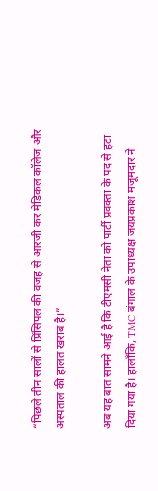“पिछले तीन सालों से प्रिंसिपल की वजह से आरजी कर मेडिकल कॉलेज और अस्पताल की हालत खराब है।”

अब यह बात सामने आई है कि टीएमसी नेता को पार्टी प्रवक्ता के पद से हटा दिया गया है। हालाँकि, TMC बंगाल के उपाध्यक्ष जयप्रकाश मजूमदार ने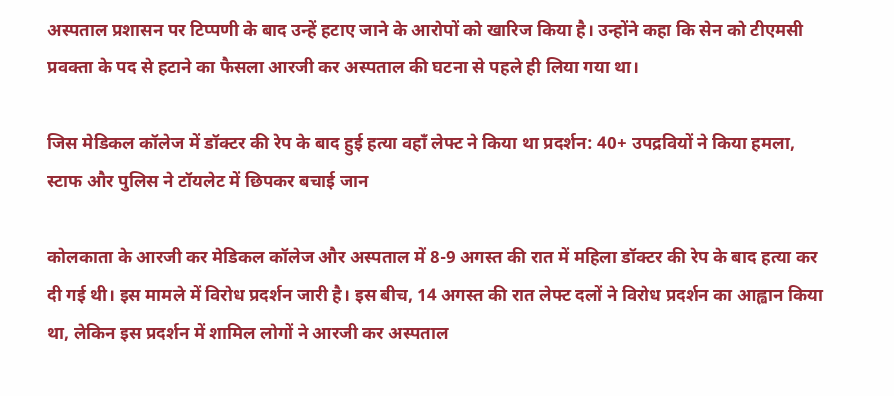अस्पताल प्रशासन पर टिप्पणी के बाद उन्हें हटाए जाने के आरोपों को खारिज किया है। उन्होंने कहा कि सेन को टीएमसी प्रवक्ता के पद से हटाने का फैसला आरजी कर अस्पताल की घटना से पहले ही लिया गया था।

जिस मेडिकल कॉलेज में डॉक्टर की रेप के बाद हुई हत्या वहाँ लेफ्ट ने किया था प्रदर्शन: 40+ उपद्रवियों ने किया हमला, स्टाफ और पुलिस ने टॉयलेट में छिपकर बचाई जान

कोलकाता के आरजी कर मेडिकल कॉलेज और अस्पताल में 8-9 अगस्त की रात में महिला डॉक्टर की रेप के बाद हत्या कर दी गई थी। इस मामले में विरोध प्रदर्शन जारी है। इस बीच, 14 अगस्त की रात लेफ्ट दलों ने विरोध प्रदर्शन का आह्वान किया था, लेकिन इस प्रदर्शन में शामिल लोगों ने आरजी कर अस्पताल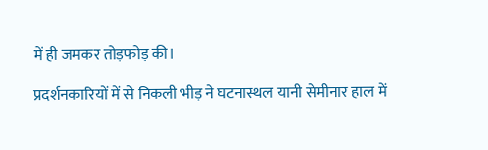में ही जमकर तोड़फोड़ की।

प्रदर्शनकारियों में से निकली भीड़ ने घटनास्थल यानी सेमीनार हाल में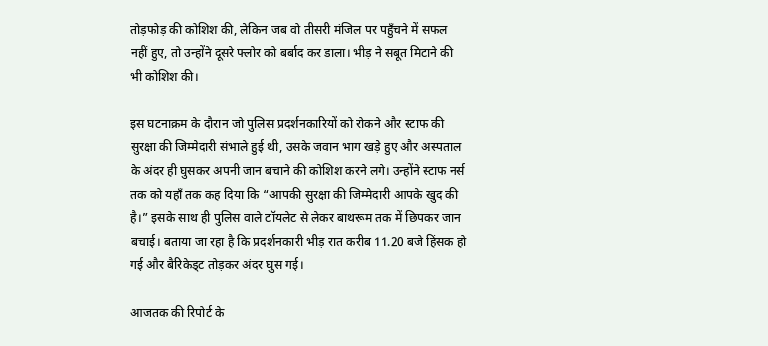तोड़फोड़ की कोशिश की, लेकिन जब वो तीसरी मंजिल पर पहुँचने में सफल नहीं हुए, तो उन्होंने दूसरे फ्लोर को बर्बाद कर डाला। भीड़ ने सबूत मिटाने की भी कोशिश की।

इस घटनाक्रम के दौरान जो पुलिस प्रदर्शनकारियों को रोकने और स्टाफ की सुरक्षा की जिम्मेदारी संभाले हुई थी, उसके जवान भाग खड़े हुए और अस्पताल के अंदर ही घुसकर अपनी जान बचाने की कोशिश करने लगे। उन्होंने स्टाफ नर्स तक को यहाँ तक कह दिया कि “आपकी सुरक्षा की जिम्मेदारी आपके खुद की है।” इसके साथ ही पुलिस वाले टॉयलेट से लेकर बाथरूम तक में छिपकर जान बचाई। बताया जा रहा है कि प्रदर्शनकारी भीड़ रात करीब 11.20 बजे हिंसक हो गई और बैरिकेड्ट तोड़कर अंदर घुस गई।

आजतक की रिपोर्ट के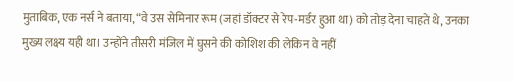मुताबिक, एक नर्स ने बताया, “वे उस सेमिनार रूम (जहां डॉक्टर से रेप-मर्डर हुआ था) को तोड़ देना चाहते थे, उनका मुख्य लक्ष्य यही था। उन्होंने तीसरी मंजिल में घुसने की कोशिश की लेकिन वे नहीं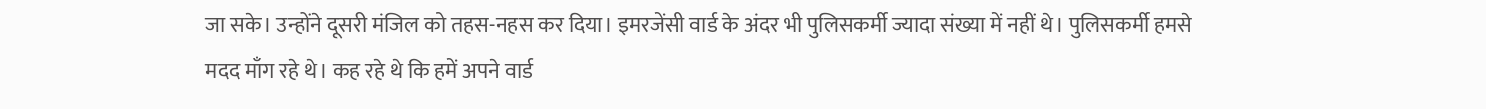जा सके। उन्होंने दूसरी मंजिल को तहस-नहस कर दिया। इमरजेंसी वार्ड के अंदर भी पुलिसकर्मी ज्यादा संख्या में नहीं थे। पुलिसकर्मी हमसे मदद माँग रहे थे। कह रहे थे कि हमें अपने वार्ड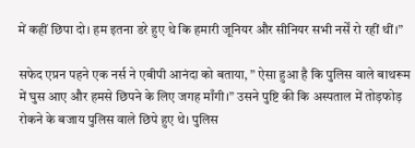में कहीं छिपा दो। हम इतना डरे हुए थे कि हमारी जूनियर और सीनियर सभी नर्सें रो रहीं थीं।”

सफेद एप्रन पहने एक नर्स ने एबीपी आनंदा को बताया, ” ऐसा हुआ है कि पुलिस वाले बाथरूम में घुस आए और हमसे छिपने के लिए जगह माँगी।” उसने पुष्टि की कि अस्पताल में तोड़फोड़ रोकने के बजाय पुलिस वाले छिपे हुए थे। पुलिस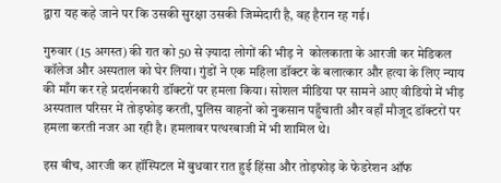द्वारा यह कहे जाने पर कि उसकी सुरक्षा उसकी जिम्मेदारी है, वह हैरान रह गई।

गुरुवार (15 अगस्त) की रात को 50 से ज़्यादा लोगों की भीड़ ने  कोलकाता के आरजी कर मेडिकल कॉलेज और अस्पताल को घेर लिया। गुंडों ने एक महिला डॉक्टर के बलात्कार और हत्या के लिए न्याय की माँग कर रहे प्रदर्शनकारी डॉक्टरों पर हमला किया। सोशल मीडिया पर सामने आए वीडियो में भीड़ अस्पताल परिसर में तोड़फोड़ करती, पुलिस वाहनों को नुकसान पहुँचाती और वहाँ मौजूद डॉक्टरों पर हमला करती नजर आ रही है। हमलावर पत्थरबाजी में भी शामिल थे।

इस बीच, आरजी कर हॉस्पिटल में बुधवार रात हुई हिंसा और तोड़फोड़ के फेडरेशन ऑफ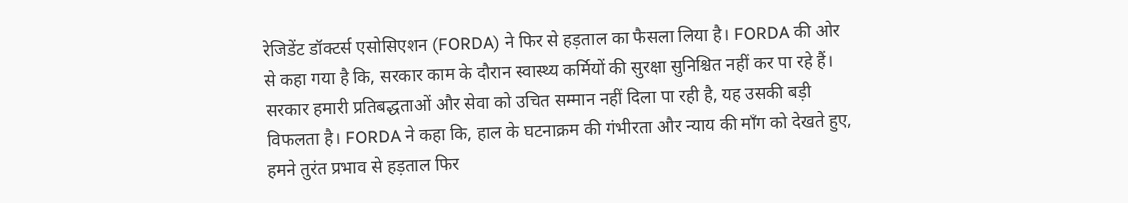रेजिडेंट डॉक्टर्स एसोसिएशन (FORDA) ने फिर से हड़ताल का फैसला लिया है। FORDA की ओर से कहा गया है कि, सरकार काम के दौरान स्वास्थ्य कर्मियों की सुरक्षा सुनिश्चित नहीं कर पा रहे हैं। सरकार हमारी प्रतिबद्धताओं और सेवा को उचित सम्मान नहीं दिला पा रही है, यह उसकी बड़ी विफलता है। FORDA ने कहा कि, हाल के घटनाक्रम की गंभीरता और न्याय की माँग को देखते हुए, हमने तुरंत प्रभाव से हड़ताल फिर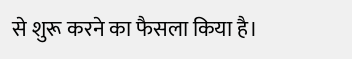से शुरू करने का फैसला किया है।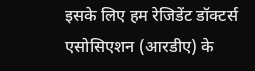इसके लिए हम रेजिडेंट डॉक्टर्स एसोसिएशन (आरडीए) के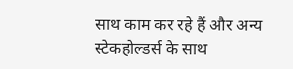साथ काम कर रहे हैं और अन्य स्टेकहोल्डर्स के साथ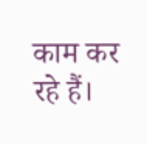काम कर रहे हैं।